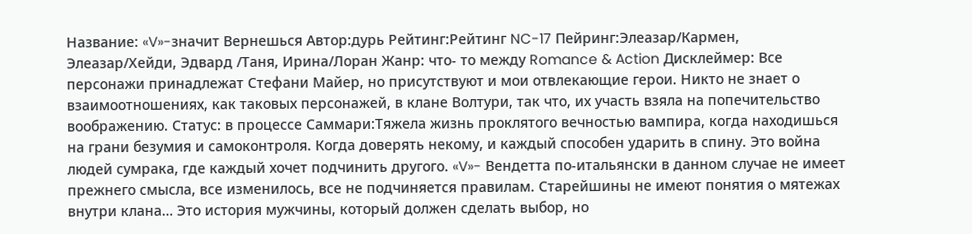Название: «V»-значит Вернешься Автор:дурь Рейтинг:Рейтинг NC-17 Пейринг:Элеазар/Кармен, Элеазар/Хейди, Эдвард /Таня, Ирина/Лоран Жанр: что- то между Romance & Action Дисклеймер: Все персонажи принадлежат Стефани Майер, но присутствуют и мои отвлекающие герои. Никто не знает о взаимоотношениях, как таковых персонажей, в клане Волтури, так что, их участь взяла на попечительство воображению. Статус: в процессе Саммари:Тяжела жизнь проклятого вечностью вампира, когда находишься на грани безумия и самоконтроля. Когда доверять некому, и каждый способен ударить в спину. Это война людей сумрака, где каждый хочет подчинить другого. «V»- Вендетта по-итальянски в данном случае не имеет прежнего смысла, все изменилось, все не подчиняется правилам. Старейшины не имеют понятия о мятежах внутри клана… Это история мужчины, который должен сделать выбор, но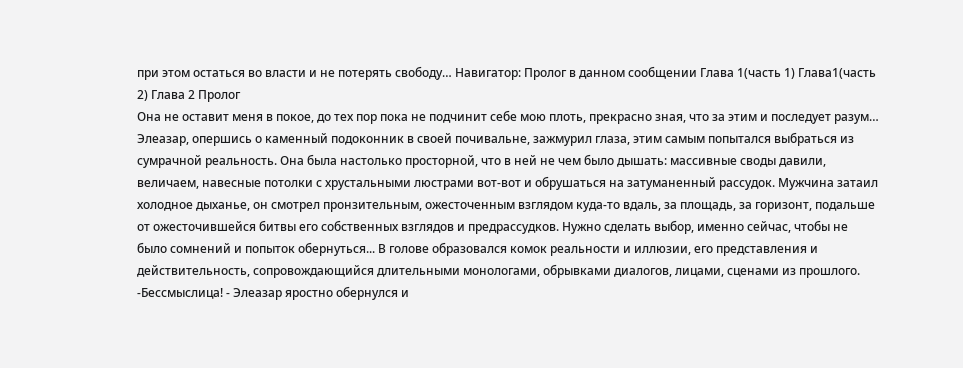при этом остаться во власти и не потерять свободу… Навигатор: Пролог в данном сообщении Глава 1(часть 1) Глава1(часть 2) Глава 2 Пролог
Она не оставит меня в покое, до тех пор пока не подчинит себе мою плоть, прекрасно зная, что за этим и последует разум… Элеазар, опершись о каменный подоконник в своей почивальне, зажмурил глаза, этим самым попытался выбраться из сумрачной реальность. Она была настолько просторной, что в ней не чем было дышать: массивные своды давили, величаем, навесные потолки с хрустальными люстрами вот-вот и обрушаться на затуманенный рассудок. Мужчина затаил холодное дыханье, он смотрел пронзительным, ожесточенным взглядом куда-то вдаль, за площадь, за горизонт, подальше от ожесточившейся битвы его собственных взглядов и предрассудков. Нужно сделать выбор, именно сейчас, чтобы не было сомнений и попыток обернуться... В голове образовался комок реальности и иллюзии, его представления и действительность, сопровождающийся длительными монологами, обрывками диалогов, лицами, сценами из прошлого. -Бессмыслица! - Элеазар яростно обернулся и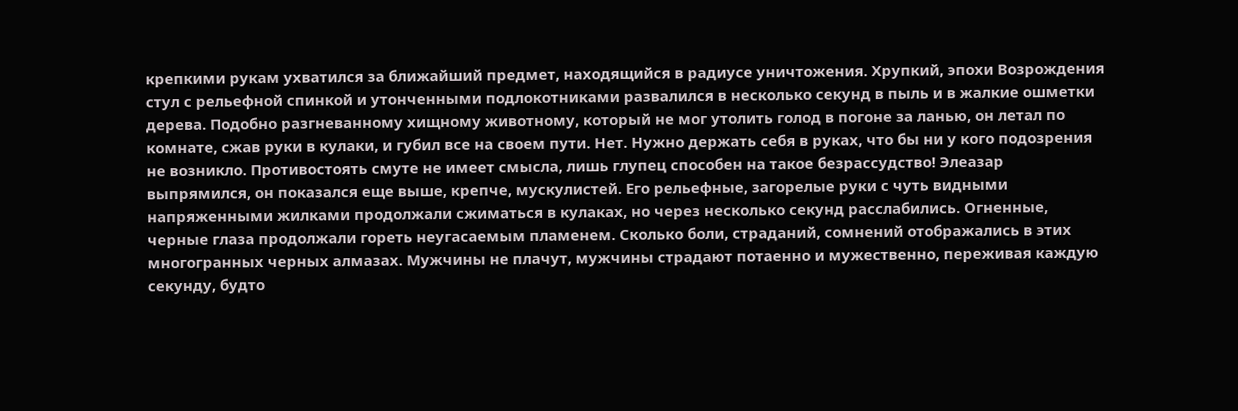крепкими рукам ухватился за ближайший предмет, находящийся в радиусе уничтожения. Хрупкий, эпохи Возрождения стул с рельефной спинкой и утонченными подлокотниками развалился в несколько секунд в пыль и в жалкие ошметки дерева. Подобно разгневанному хищному животному, который не мог утолить голод в погоне за ланью, он летал по комнате, сжав руки в кулаки, и губил все на своем пути. Нет. Нужно держать себя в руках, что бы ни у кого подозрения не возникло. Противостоять смуте не имеет смысла, лишь глупец способен на такое безрассудство! Элеазар выпрямился, он показался еще выше, крепче, мускулистей. Его рельефные, загорелые руки с чуть видными напряженными жилками продолжали сжиматься в кулаках, но через несколько секунд расслабились. Огненные, черные глаза продолжали гореть неугасаемым пламенем. Сколько боли, страданий, сомнений отображались в этих многогранных черных алмазах. Мужчины не плачут, мужчины страдают потаенно и мужественно, переживая каждую секунду, будто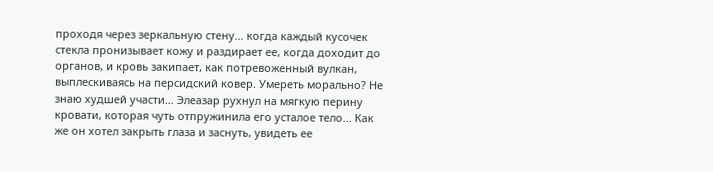проходя через зеркальную стену... когда каждый кусочек стекла пронизывает кожу и раздирает ее, когда доходит до органов, и кровь закипает, как потревоженный вулкан, выплескиваясь на персидский ковер. Умереть морально? Не знаю худшей участи... Элеазар рухнул на мягкую перину кровати, которая чуть отпружинила его усталое тело... Как же он хотел закрыть глаза и заснуть, увидеть ее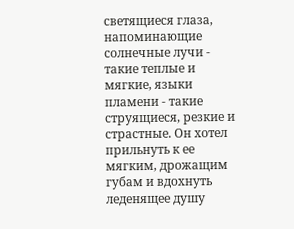светящиеся глаза, напоминающие солнечные лучи - такие теплые и мягкие, языки пламени - такие струящиеся, резкие и страстные. Он хотел прильнуть к ее мягким, дрожащим губам и вдохнуть леденящее душу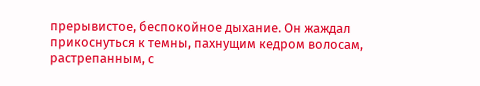прерывистое, беспокойное дыхание. Он жаждал прикоснуться к темны, пахнущим кедром волосам, растрепанным, с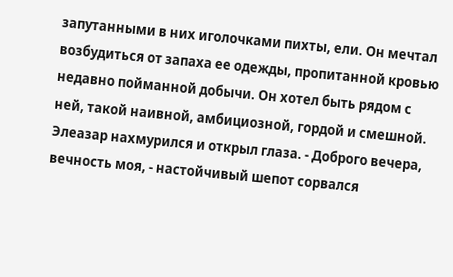запутанными в них иголочками пихты, ели. Он мечтал возбудиться от запаха ее одежды, пропитанной кровью недавно пойманной добычи. Он хотел быть рядом с ней, такой наивной, амбициозной, гордой и смешной. Элеазар нахмурился и открыл глаза. - Доброго вечера, вечность моя, - настойчивый шепот сорвался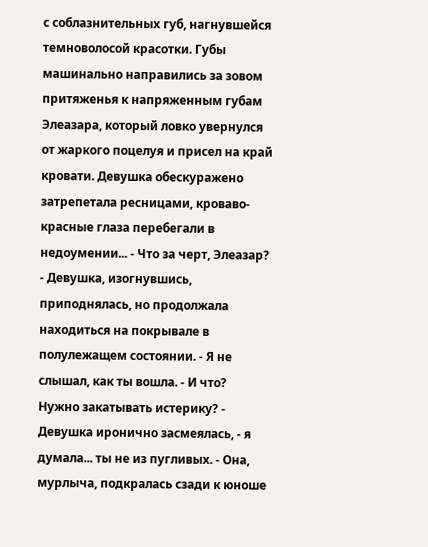с соблазнительных губ, нагнувшейся темноволосой красотки. Губы машинально направились за зовом притяженья к напряженным губам Элеазара, который ловко увернулся от жаркого поцелуя и присел на край кровати. Девушка обескуражено затрепетала ресницами, кроваво-красные глаза перебегали в недоумении... - Что за черт, Элеазар? - Девушка, изогнувшись, приподнялась, но продолжала находиться на покрывале в полулежащем состоянии. - Я не слышал, как ты вошла. - И что? Нужно закатывать истерику? - Девушка иронично засмеялась, - я думала... ты не из пугливых. - Она, мурлыча, подкралась сзади к юноше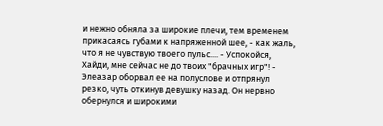и нежно обняла за широкие плечи, тем временем прикасаясь губами к напряженной шее, - как жаль, что я не чувствую твоего пульс.... - Успокойся, Хайди, мне сейчас не до твоих "брачных игр"! - Элеазар оборвал ее на полуслове и отпрянул резко, чуть откинув девушку назад. Он нервно обернулся и широкими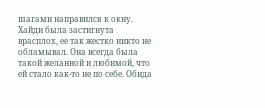шагами направился к окну. Хайди была застигнута врасплох, ее так жестко никто не обламывал. Она всегда была такой желанной и любимой, что ей стало как-то не по себе. Обида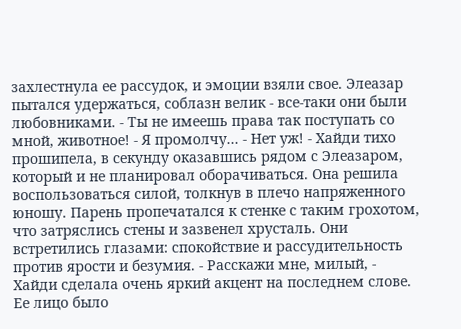захлестнула ее рассудок, и эмоции взяли свое. Элеазар пытался удержаться, соблазн велик - все-таки они были любовниками. - Ты не имеешь права так поступать со мной, животное! - Я промолчу... - Нет уж! - Хайди тихо прошипела, в секунду оказавшись рядом с Элеазаром, который и не планировал оборачиваться. Она решила воспользоваться силой, толкнув в плечо напряженного юношу. Парень пропечатался к стенке с таким грохотом, что затряслись стены и зазвенел хрусталь. Они встретились глазами: спокойствие и рассудительность против ярости и безумия. - Расскажи мне, милый, - Хайди сделала очень яркий акцент на последнем слове. Ее лицо было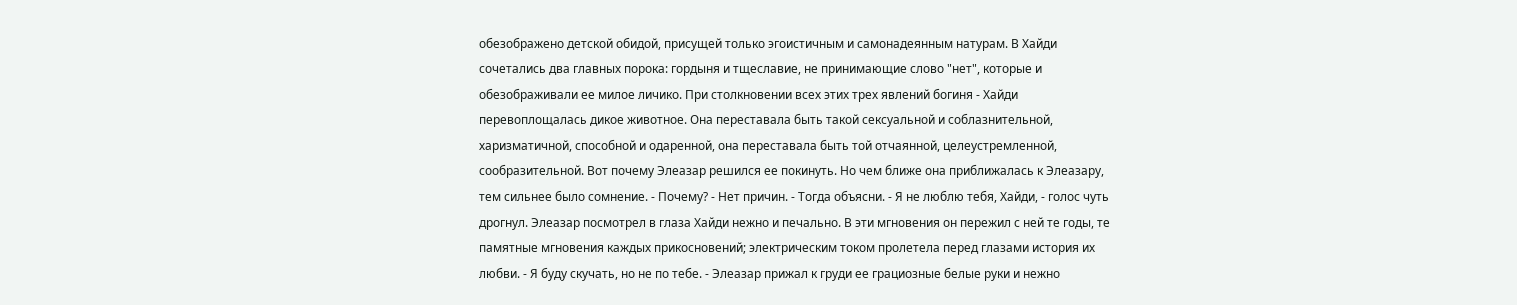обезображено детской обидой, присущей только эгоистичным и самонадеянным натурам. В Хайди сочетались два главных порока: гордыня и тщеславие, не принимающие слово "нет", которые и обезображивали ее милое личико. При столкновении всех этих трех явлений богиня - Хайди перевоплощалась дикое животное. Она переставала быть такой сексуальной и соблазнительной, харизматичной, способной и одаренной, она переставала быть той отчаянной, целеустремленной, сообразительной. Вот почему Элеазар решился ее покинуть. Но чем ближе она приближалась к Элеазару, тем сильнее было сомнение. - Почему? - Нет причин. - Тогда объясни. - Я не люблю тебя, Хайди, - голос чуть дрогнул. Элеазар посмотрел в глаза Хайди нежно и печально. В эти мгновения он пережил с ней те годы, те памятные мгновения каждых прикосновений; электрическим током пролетела перед глазами история их любви. - Я буду скучать, но не по тебе. - Элеазар прижал к груди ее грациозные белые руки и нежно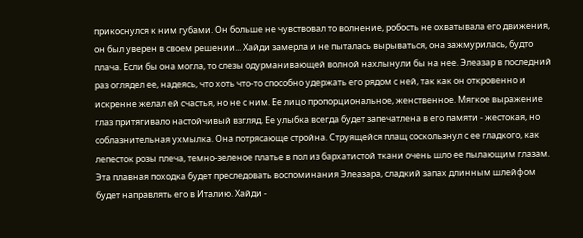прикоснулся к ним губами. Он больше не чувствовал то волнение, робость не охватывала его движения, он был уверен в своем решении... Хайди замерла и не пыталась вырываться, она зажмурилась, будто плача. Если бы она могла, то слезы одурманивающей волной нахлынули бы на нее. Элеазар в последний раз оглядел ее, надеясь, что хоть что-то способно удержать его рядом с ней, так как он откровенно и искренне желал ей счастья, но не с ним. Ее лицо пропорциональное, женственное. Мягкое выражение глаз притягивало настойчивый взгляд. Ее улыбка всегда будет запечатлена в его памяти - жестокая, но соблазнительная ухмылка. Она потрясающе стройна. Струящейся плащ соскользнул с ее гладкого, как лепесток розы плеча, темно-зеленое платье в пол из бархатистой ткани очень шло ее пылающим глазам. Эта плавная походка будет преследовать воспоминания Элеазара, сладкий запах длинным шлейфом будет направлять его в Италию. Хайди -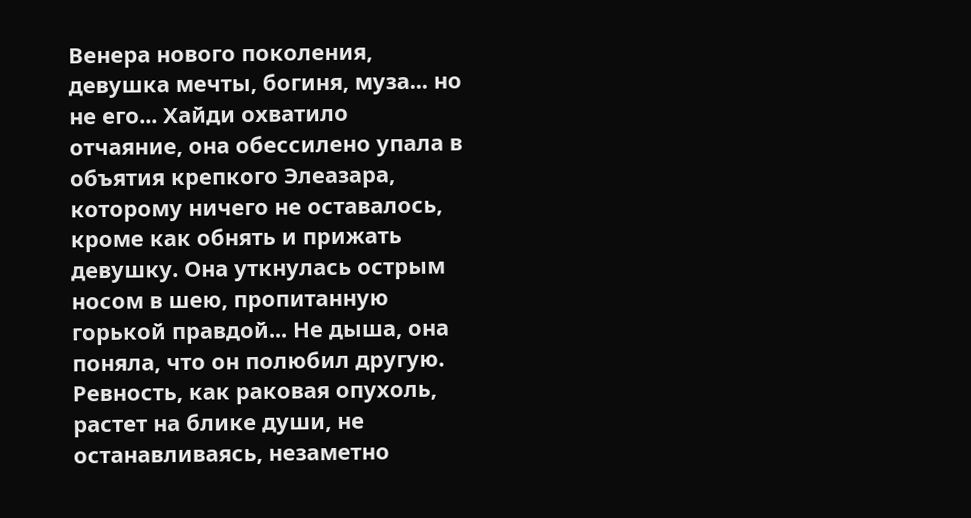Венера нового поколения, девушка мечты, богиня, муза... но не его... Хайди охватило отчаяние, она обессилено упала в объятия крепкого Элеазара, которому ничего не оставалось, кроме как обнять и прижать девушку. Она уткнулась острым носом в шею, пропитанную горькой правдой... Не дыша, она поняла, что он полюбил другую. Ревность, как раковая опухоль, растет на блике души, не останавливаясь, незаметно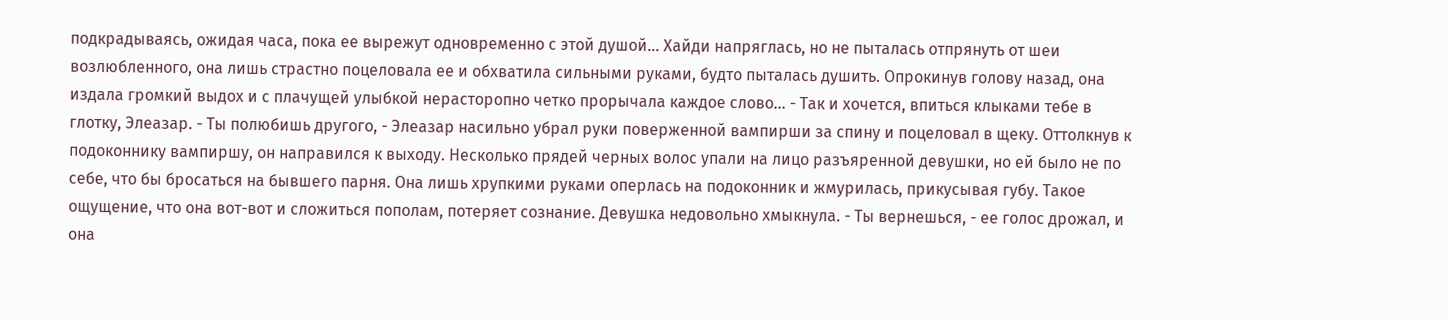подкрадываясь, ожидая часа, пока ее вырежут одновременно с этой душой... Хайди напряглась, но не пыталась отпрянуть от шеи возлюбленного, она лишь страстно поцеловала ее и обхватила сильными руками, будто пыталась душить. Опрокинув голову назад, она издала громкий выдох и с плачущей улыбкой нерасторопно четко прорычала каждое слово... - Так и хочется, впиться клыками тебе в глотку, Элеазар. - Ты полюбишь другого, - Элеазар насильно убрал руки поверженной вампирши за спину и поцеловал в щеку. Оттолкнув к подоконнику вампиршу, он направился к выходу. Несколько прядей черных волос упали на лицо разъяренной девушки, но ей было не по себе, что бы бросаться на бывшего парня. Она лишь хрупкими руками оперлась на подоконник и жмурилась, прикусывая губу. Такое ощущение, что она вот-вот и сложиться пополам, потеряет сознание. Девушка недовольно хмыкнула. - Ты вернешься, - ее голос дрожал, и она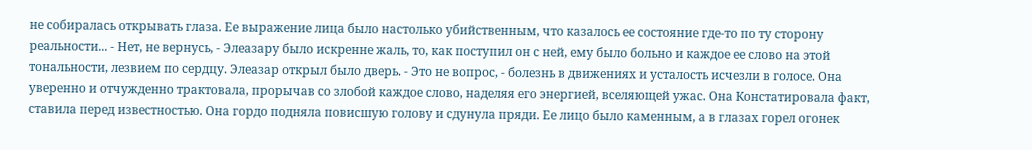не собиралась открывать глаза. Ее выражение лица было настолько убийственным, что казалось ее состояние где-то по ту сторону реальности... - Нет, не вернусь, - Элеазару было искренне жаль, то, как поступил он с ней, ему было больно и каждое ее слово на этой тональности, лезвием по сердцу. Элеазар открыл было дверь. - Это не вопрос, - болезнь в движениях и усталость исчезли в голосе. Она уверенно и отчужденно трактовала, прорычав со злобой каждое слово, наделяя его энергией, вселяющей ужас. Она Констатировала факт, ставила перед известностью. Она гордо подняла повисшую голову и сдунула пряди. Ее лицо было каменным, а в глазах горел огонек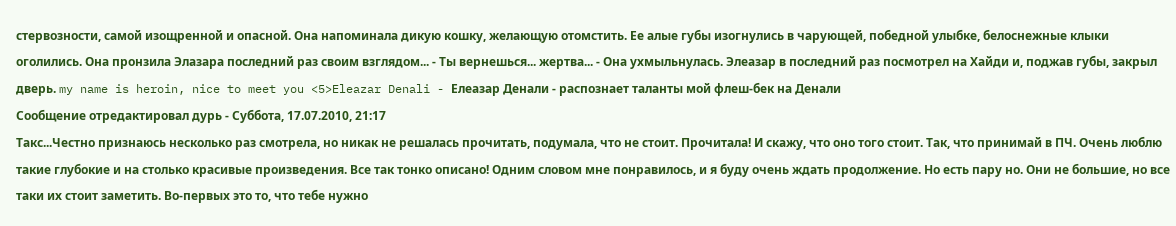стервозности, самой изощренной и опасной. Она напоминала дикую кошку, желающую отомстить. Ее алые губы изогнулись в чарующей, победной улыбке, белоснежные клыки оголились. Она пронзила Элазара последний раз своим взглядом... - Ты вернешься... жертва... - Она ухмыльнулась. Элеазар в последний раз посмотрел на Хайди и, поджав губы, закрыл дверь. my name is heroin, nice to meet you <5>Eleazar Denali - Елеазар Денали - распознает таланты мой флеш-бек на Денали
Сообщение отредактировал дурь - Суббота, 17.07.2010, 21:17
Такс...Честно признаюсь несколько раз смотрела, но никак не решалась прочитать, подумала, что не стоит. Прочитала! И скажу, что оно того стоит. Так, что принимай в ПЧ. Очень люблю такие глубокие и на столько красивые произведения. Все так тонко описано! Одним словом мне понравилось, и я буду очень ждать продолжение. Но есть пару но. Они не большие, но все таки их стоит заметить. Во-первых это то, что тебе нужно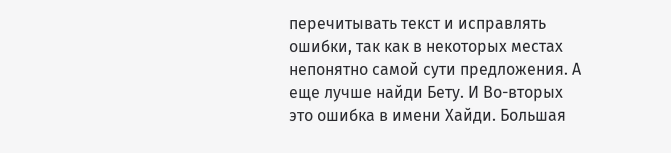перечитывать текст и исправлять ошибки, так как в некоторых местах непонятно самой сути предложения. А еще лучше найди Бету. И Во-вторых это ошибка в имени Хайди. Большая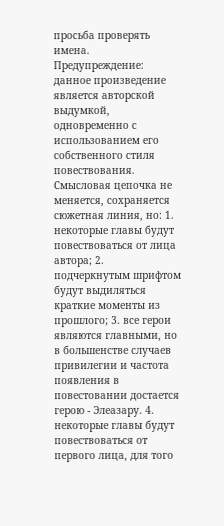просьба проверять имена.
Предупреждение: данное произведение является авторской выдумкой, одновременно с использованием его собственного стиля повествования. Смысловая цепочка не меняется, сохраняется сюжетная линия, но: 1. некоторые главы будут повествоваться от лица автора; 2. подчеркнутым шрифтом будут выдиляться краткие моменты из прошлого; 3. все герои являются главными, но в большенстве случаев привилегии и частота появления в повестовании достается герою - Элеазару. 4. некоторые главы будут повествоваться от первого лица, для того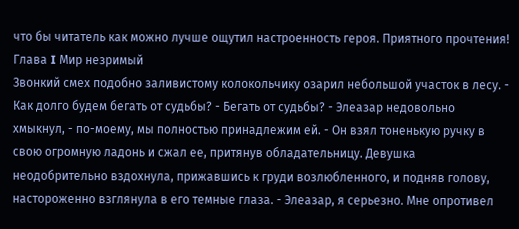что бы читатель как можно лучше ощутил настроенность героя. Приятного прочтения!
Глава I Мир незримый
Звонкий смех подобно заливистому колокольчику озарил небольшой участок в лесу. - Как долго будем бегать от судьбы? - Бегать от судьбы? - Элеазар недовольно хмыкнул, - по-моему, мы полностью принадлежим ей. - Он взял тоненькую ручку в свою огромную ладонь и сжал ее, притянув обладательницу. Девушка неодобрительно вздохнула, прижавшись к груди возлюбленного, и подняв голову, настороженно взглянула в его темные глаза. - Элеазар, я серьезно. Мне опротивел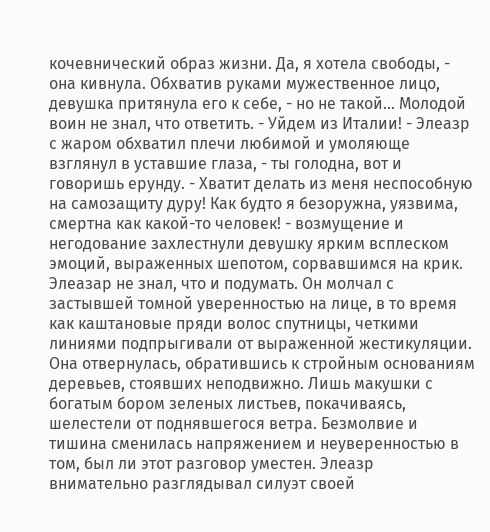кочевнический образ жизни. Да, я хотела свободы, - она кивнула. Обхватив руками мужественное лицо, девушка притянула его к себе, - но не такой... Молодой воин не знал, что ответить. - Уйдем из Италии! - Элеазр с жаром обхватил плечи любимой и умоляюще взглянул в уставшие глаза, - ты голодна, вот и говоришь ерунду. - Хватит делать из меня неспособную на самозащиту дуру! Как будто я безоружна, уязвима, смертна как какой-то человек! - возмущение и негодование захлестнули девушку ярким всплеском эмоций, выраженных шепотом, сорвавшимся на крик. Элеазар не знал, что и подумать. Он молчал с застывшей томной уверенностью на лице, в то время как каштановые пряди волос спутницы, четкими линиями подпрыгивали от выраженной жестикуляции. Она отвернулась, обратившись к стройным основаниям деревьев, стоявших неподвижно. Лишь макушки с богатым бором зеленых листьев, покачиваясь, шелестели от поднявшегося ветра. Безмолвие и тишина сменилась напряжением и неуверенностью в том, был ли этот разговор уместен. Элеазр внимательно разглядывал силуэт своей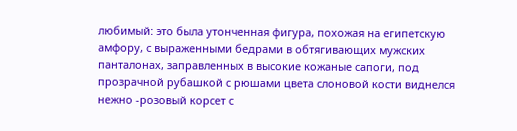любимый: это была утонченная фигура, похожая на египетскую амфору, с выраженными бедрами в обтягивающих мужских панталонах, заправленных в высокие кожаные сапоги, под прозрачной рубашкой с рюшами цвета слоновой кости виднелся нежно -розовый корсет с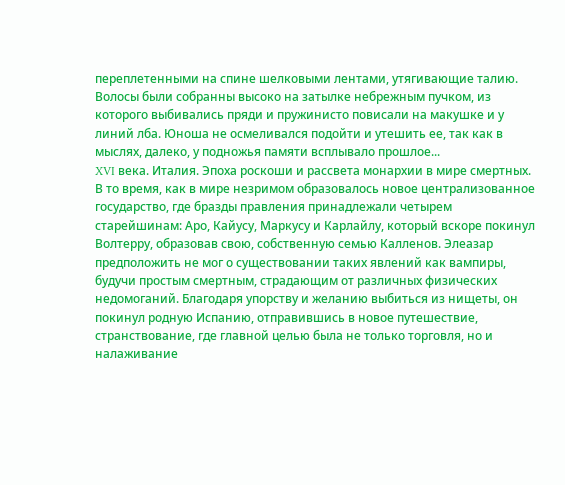переплетенными на спине шелковыми лентами, утягивающие талию. Волосы были собранны высоко на затылке небрежным пучком, из которого выбивались пряди и пружинисто повисали на макушке и у линий лба. Юноша не осмеливался подойти и утешить ее, так как в мыслях, далеко, у подножья памяти всплывало прошлое...
XVI века. Италия. Эпоха роскоши и рассвета монархии в мире смертных. В то время, как в мире незримом образовалось новое централизованное государство, где бразды правления принадлежали четырем старейшинам: Аро, Кайусу, Маркусу и Карлайлу, который вскоре покинул Волтерру, образовав свою, собственную семью Калленов. Элеазар предположить не мог о существовании таких явлений как вампиры, будучи простым смертным, страдающим от различных физических недомоганий. Благодаря упорству и желанию выбиться из нищеты, он покинул родную Испанию, отправившись в новое путешествие, странствование, где главной целью была не только торговля, но и налаживание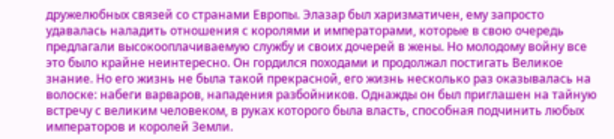дружелюбных связей со странами Европы. Элазар был харизматичен, ему запросто удавалась наладить отношения с королями и императорами, которые в свою очередь предлагали высокооплачиваемую службу и своих дочерей в жены. Но молодому войну все это было крайне неинтересно. Он гордился походами и продолжал постигать Великое знание. Но его жизнь не была такой прекрасной, его жизнь несколько раз оказывалась на волоске: набеги варваров, нападения разбойников. Однажды он был приглашен на тайную встречу с великим человеком, в руках которого была власть, способная подчинить любых императоров и королей Земли.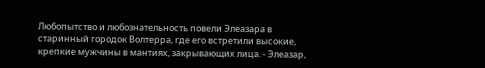Любопытство и любознательность повели Элеазара в старинный городок Волтерра, где его встретили высокие, крепкие мужчины в мантиях, закрывающих лица. - Элеазар,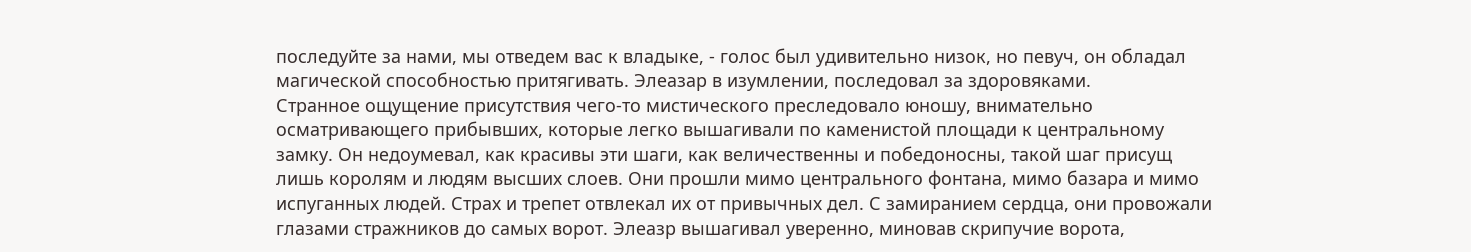последуйте за нами, мы отведем вас к владыке, - голос был удивительно низок, но певуч, он обладал магической способностью притягивать. Элеазар в изумлении, последовал за здоровяками.
Странное ощущение присутствия чего-то мистического преследовало юношу, внимательно осматривающего прибывших, которые легко вышагивали по каменистой площади к центральному замку. Он недоумевал, как красивы эти шаги, как величественны и победоносны, такой шаг присущ лишь королям и людям высших слоев. Они прошли мимо центрального фонтана, мимо базара и мимо испуганных людей. Страх и трепет отвлекал их от привычных дел. С замиранием сердца, они провожали глазами стражников до самых ворот. Элеазр вышагивал уверенно, миновав скрипучие ворота,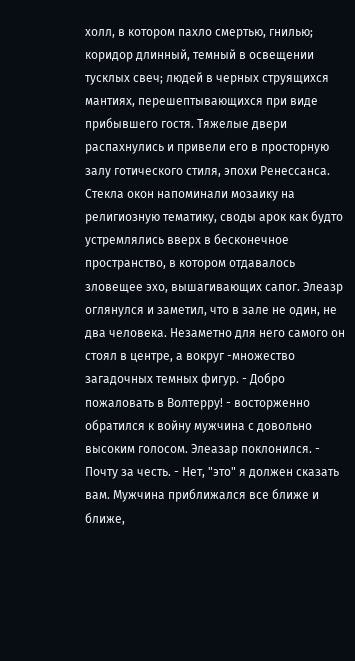холл, в котором пахло смертью, гнилью; коридор длинный, темный в освещении тусклых свеч; людей в черных струящихся мантиях, перешептывающихся при виде прибывшего гостя. Тяжелые двери распахнулись и привели его в просторную залу готического стиля, эпохи Ренессанса. Стекла окон напоминали мозаику на религиозную тематику, своды арок как будто устремлялись вверх в бесконечное пространство, в котором отдавалось зловещее эхо, вышагивающих сапог. Элеазр оглянулся и заметил, что в зале не один, не два человека. Незаметно для него самого он стоял в центре, а вокруг -множество загадочных темных фигур. - Добро пожаловать в Волтерру! - восторженно обратился к войну мужчина с довольно высоким голосом. Элеазар поклонился. - Почту за честь. - Нет, "это" я должен сказать вам. Мужчина приближался все ближе и ближе,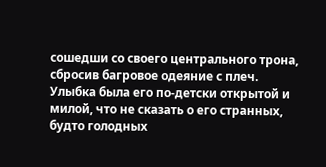сошедши со своего центрального трона, сбросив багровое одеяние с плеч. Улыбка была его по-детски открытой и милой, что не сказать о его странных, будто голодных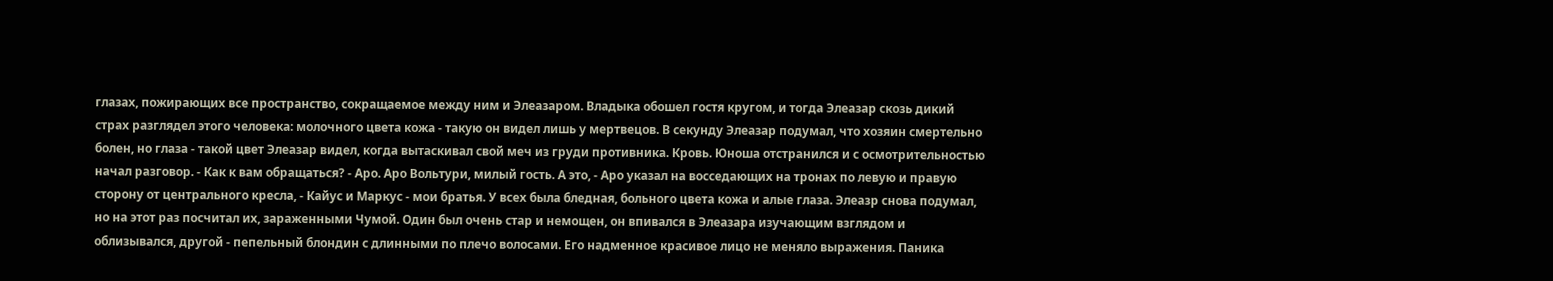глазах, пожирающих все пространство, сокращаемое между ним и Элеазаром. Владыка обошел гостя кругом, и тогда Элеазар скозь дикий страх разглядел этого человека: молочного цвета кожа - такую он видел лишь у мертвецов. В секунду Элеазар подумал, что хозяин смертельно болен, но глаза - такой цвет Элеазар видел, когда вытаскивал свой меч из груди противника. Кровь. Юноша отстранился и с осмотрительностью начал разговор. - Как к вам обращаться? - Аро. Аро Вольтури, милый гость. А это, - Аро указал на восседающих на тронах по левую и правую сторону от центрального кресла, - Кайус и Маркус - мои братья. У всех была бледная, больного цвета кожа и алые глаза. Элеазр снова подумал, но на этот раз посчитал их, зараженными Чумой. Один был очень стар и немощен, он впивался в Элеазара изучающим взглядом и облизывался, другой - пепельный блондин с длинными по плечо волосами. Его надменное красивое лицо не меняло выражения. Паника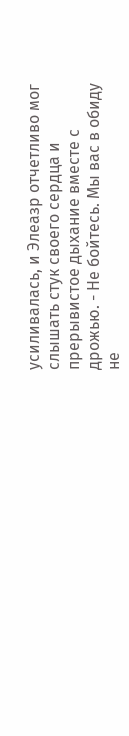усиливалась, и Элеазр отчетливо мог слышать стук своего сердца и прерывистое дыхание вместе с дрожью. - Не бойтесь. Мы вас в обиду не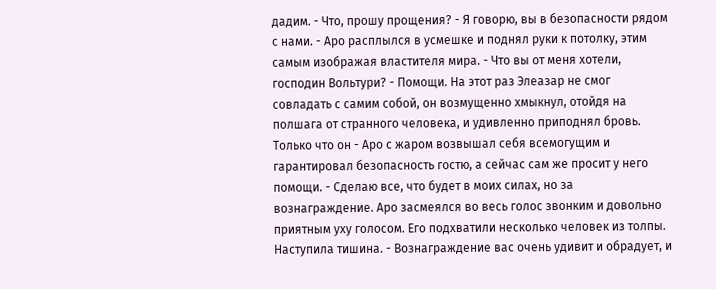дадим. - Что, прошу прощения? - Я говорю, вы в безопасности рядом с нами. - Аро расплылся в усмешке и поднял руки к потолку, этим самым изображая властителя мира. - Что вы от меня хотели, господин Вольтури? - Помощи. На этот раз Элеазар не смог совладать с самим собой, он возмущенно хмыкнул, отойдя на полшага от странного человека, и удивленно приподнял бровь. Только что он - Аро с жаром возвышал себя всемогущим и гарантировал безопасность гостю, а сейчас сам же просит у него помощи. - Сделаю все, что будет в моих силах, но за вознаграждение. Аро засмеялся во весь голос звонким и довольно приятным уху голосом. Его подхватили несколько человек из толпы. Наступила тишина. - Вознаграждение вас очень удивит и обрадует, и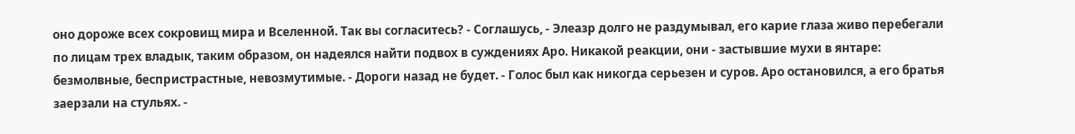оно дороже всех сокровищ мира и Вселенной. Так вы согласитесь? - Соглашусь, - Элеазр долго не раздумывал, его карие глаза живо перебегали по лицам трех владык, таким образом, он надеялся найти подвох в суждениях Аро. Никакой реакции, они - застывшие мухи в янтаре: безмолвные, беспристрастные, невозмутимые. - Дороги назад не будет. - Голос был как никогда серьезен и суров. Аро остановился, а его братья заерзали на стульях. -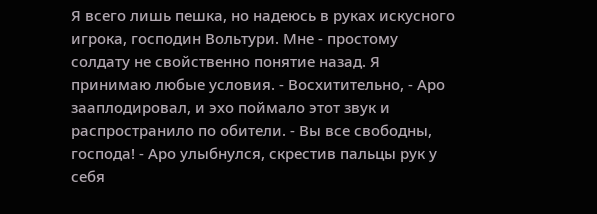Я всего лишь пешка, но надеюсь в руках искусного игрока, господин Вольтури. Мне - простому солдату не свойственно понятие назад. Я принимаю любые условия. - Восхитительно, - Аро зааплодировал, и эхо поймало этот звук и распространило по обители. - Вы все свободны, господа! - Аро улыбнулся, скрестив пальцы рук у себя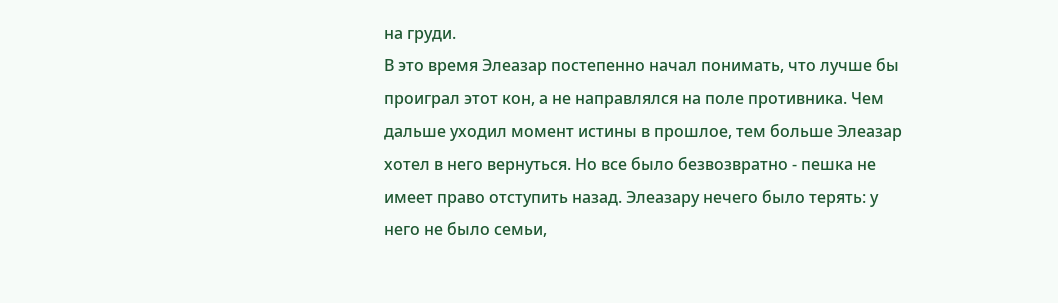на груди.
В это время Элеазар постепенно начал понимать, что лучше бы проиграл этот кон, а не направлялся на поле противника. Чем дальше уходил момент истины в прошлое, тем больше Элеазар хотел в него вернуться. Но все было безвозвратно - пешка не имеет право отступить назад. Элеазару нечего было терять: у него не было семьи,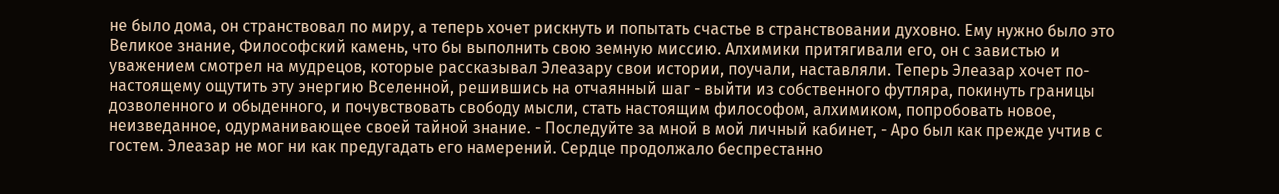не было дома, он странствовал по миру, а теперь хочет рискнуть и попытать счастье в странствовании духовно. Ему нужно было это Великое знание, Философский камень, что бы выполнить свою земную миссию. Алхимики притягивали его, он с завистью и уважением смотрел на мудрецов, которые рассказывал Элеазару свои истории, поучали, наставляли. Теперь Элеазар хочет по-настоящему ощутить эту энергию Вселенной, решившись на отчаянный шаг - выйти из собственного футляра, покинуть границы дозволенного и обыденного, и почувствовать свободу мысли, стать настоящим философом, алхимиком, попробовать новое, неизведанное, одурманивающее своей тайной знание. - Последуйте за мной в мой личный кабинет, - Аро был как прежде учтив с гостем. Элеазар не мог ни как предугадать его намерений. Сердце продолжало беспрестанно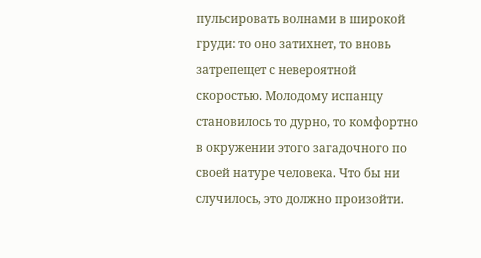пульсировать волнами в широкой груди: то оно затихнет, то вновь затрепещет с невероятной скоростью. Молодому испанцу становилось то дурно, то комфортно в окружении этого загадочного по своей натуре человека. Что бы ни случилось, это должно произойти.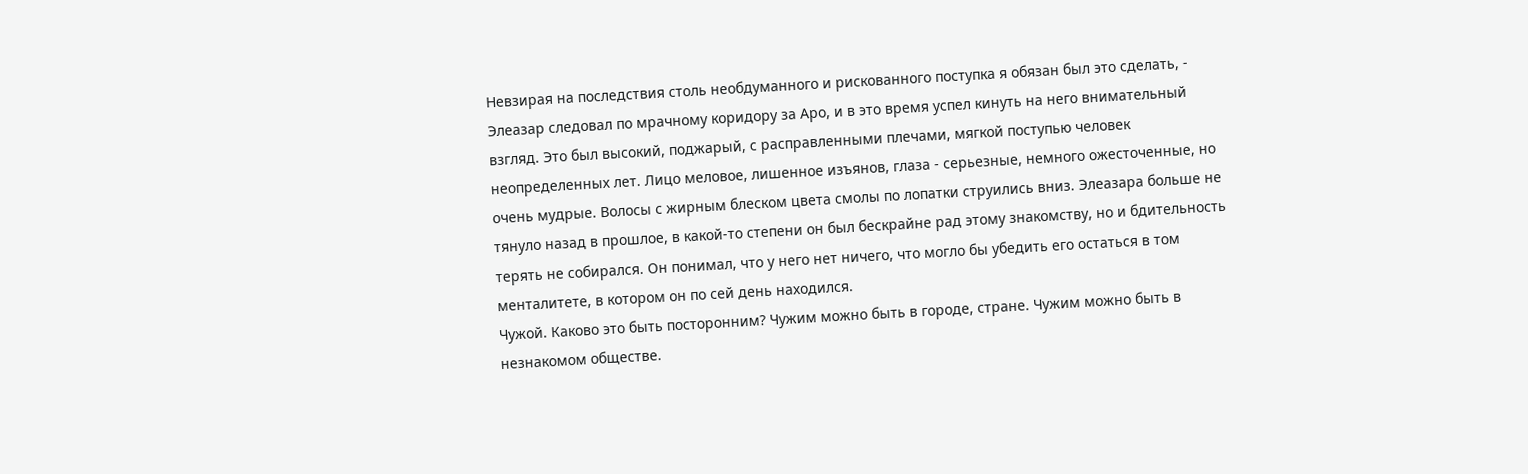Невзирая на последствия столь необдуманного и рискованного поступка я обязан был это сделать, - Элеазар следовал по мрачному коридору за Аро, и в это время успел кинуть на него внимательный взгляд. Это был высокий, поджарый, с расправленными плечами, мягкой поступью человек неопределенных лет. Лицо меловое, лишенное изъянов, глаза - серьезные, немного ожесточенные, но очень мудрые. Волосы с жирным блеском цвета смолы по лопатки струились вниз. Элеазара больше не тянуло назад в прошлое, в какой-то степени он был бескрайне рад этому знакомству, но и бдительность терять не собирался. Он понимал, что у него нет ничего, что могло бы убедить его остаться в том менталитете, в котором он по сей день находился.
Чужой. Каково это быть посторонним? Чужим можно быть в городе, стране. Чужим можно быть в незнакомом обществе.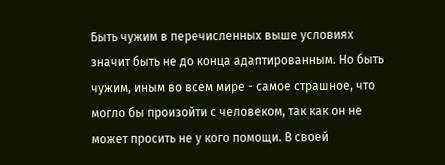Быть чужим в перечисленных выше условиях значит быть не до конца адаптированным. Но быть чужим, иным во всем мире - самое страшное, что могло бы произойти с человеком, так как он не может просить не у кого помощи. В своей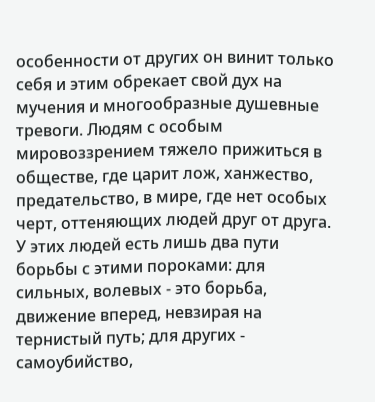особенности от других он винит только себя и этим обрекает свой дух на мучения и многообразные душевные тревоги. Людям с особым мировоззрением тяжело прижиться в обществе, где царит лож, ханжество, предательство, в мире, где нет особых черт, оттеняющих людей друг от друга. У этих людей есть лишь два пути борьбы с этими пороками: для сильных, волевых - это борьба, движение вперед, невзирая на тернистый путь; для других - самоубийство,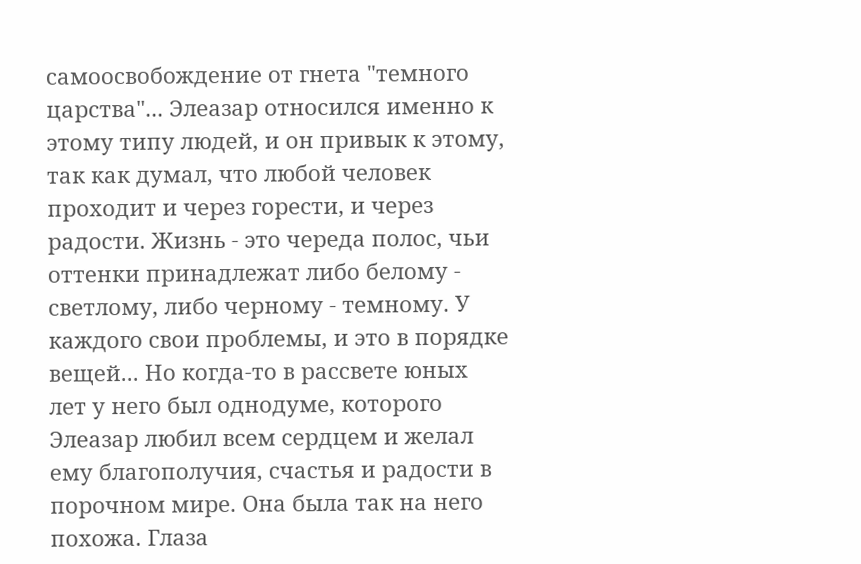самоосвобождение от гнета "темного царства"... Элеазар относился именно к этому типу людей, и он привык к этому, так как думал, что любой человек проходит и через горести, и через радости. Жизнь - это череда полос, чьи оттенки принадлежат либо белому - светлому, либо черному - темному. У каждого свои проблемы, и это в порядке вещей... Но когда-то в рассвете юных лет у него был однодуме, которого Элеазар любил всем сердцем и желал ему благополучия, счастья и радости в порочном мире. Она была так на него похожа. Глаза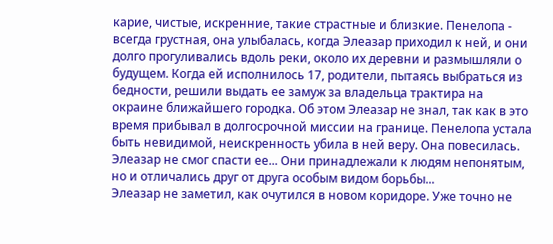карие, чистые, искренние, такие страстные и близкие. Пенелопа - всегда грустная, она улыбалась, когда Элеазар приходил к ней, и они долго прогуливались вдоль реки, около их деревни и размышляли о будущем. Когда ей исполнилось 17, родители, пытаясь выбраться из бедности, решили выдать ее замуж за владельца трактира на окраине ближайшего городка. Об этом Элеазар не знал, так как в это время прибывал в долгосрочной миссии на границе. Пенелопа устала быть невидимой, неискренность убила в ней веру. Она повесилась. Элеазар не смог спасти ее... Они принадлежали к людям непонятым, но и отличались друг от друга особым видом борьбы...
Элеазар не заметил, как очутился в новом коридоре. Уже точно не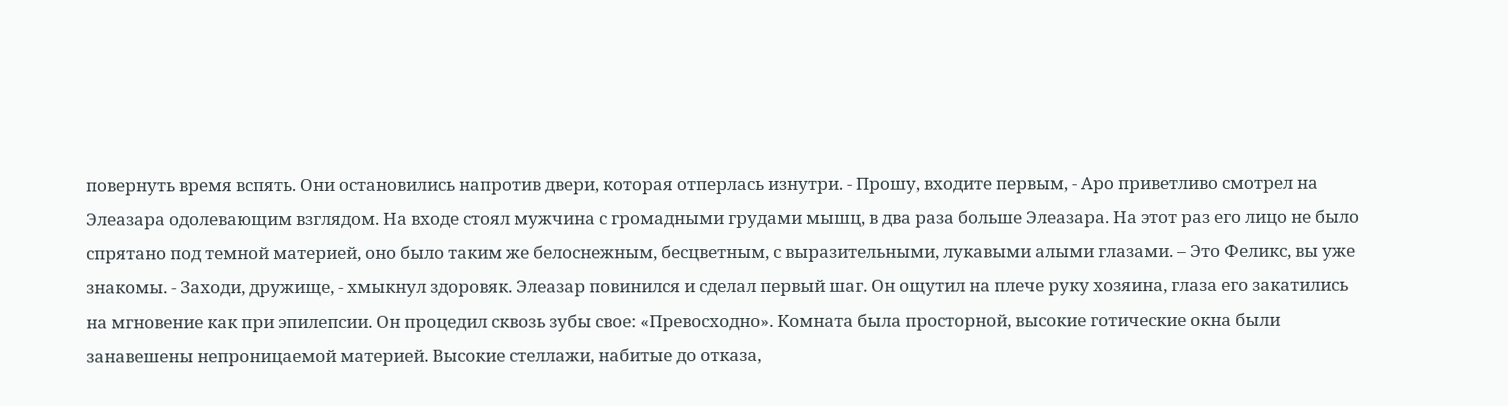повернуть время вспять. Они остановились напротив двери, которая отперлась изнутри. - Прошу, входите первым, - Аро приветливо смотрел на Элеазара одолевающим взглядом. На входе стоял мужчина с громадными грудами мышц, в два раза больше Элеазара. На этот раз его лицо не было спрятано под темной материей, оно было таким же белоснежным, бесцветным, с выразительными, лукавыми алыми глазами. – Это Феликс, вы уже знакомы. - Заходи, дружище, - хмыкнул здоровяк. Элеазар повинился и сделал первый шаг. Он ощутил на плече руку хозяина, глаза его закатились на мгновение как при эпилепсии. Он процедил сквозь зубы свое: «Превосходно». Комната была просторной, высокие готические окна были занавешены непроницаемой материей. Высокие стеллажи, набитые до отказа,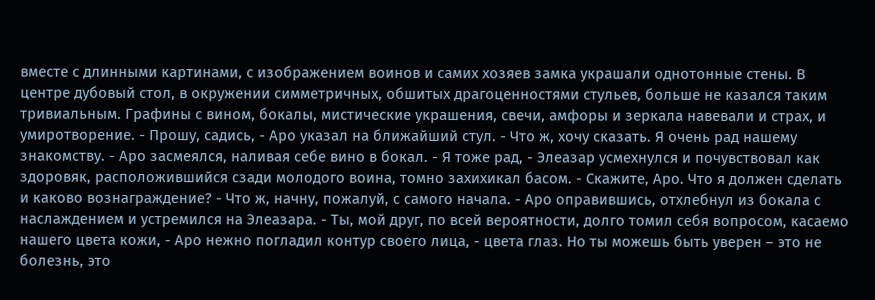вместе с длинными картинами, с изображением воинов и самих хозяев замка украшали однотонные стены. В центре дубовый стол, в окружении симметричных, обшитых драгоценностями стульев, больше не казался таким тривиальным. Графины с вином, бокалы, мистические украшения, свечи, амфоры и зеркала навевали и страх, и умиротворение. - Прошу, садись, - Аро указал на ближайший стул. - Что ж, хочу сказать. Я очень рад нашему знакомству. - Аро засмеялся, наливая себе вино в бокал. - Я тоже рад, - Элеазар усмехнулся и почувствовал как здоровяк, расположившийся сзади молодого воина, томно захихикал басом. - Скажите, Аро. Что я должен сделать и каково вознаграждение? - Что ж, начну, пожалуй, с самого начала. - Аро оправившись, отхлебнул из бокала с наслаждением и устремился на Элеазара. - Ты, мой друг, по всей вероятности, долго томил себя вопросом, касаемо нашего цвета кожи, - Аро нежно погладил контур своего лица, - цвета глаз. Но ты можешь быть уверен – это не болезнь, это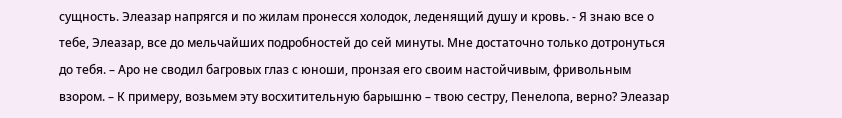сущность. Элеазар напрягся и по жилам пронесся холодок, леденящий душу и кровь. - Я знаю все о тебе, Элеазар, все до мельчайших подробностей до сей минуты. Мне достаточно только дотронуться до тебя. – Аро не сводил багровых глаз с юноши, пронзая его своим настойчивым, фривольным взором. – К примеру, возьмем эту восхитительную барышню – твою сестру, Пенелопа, верно? Элеазар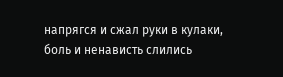напрягся и сжал руки в кулаки, боль и ненависть слились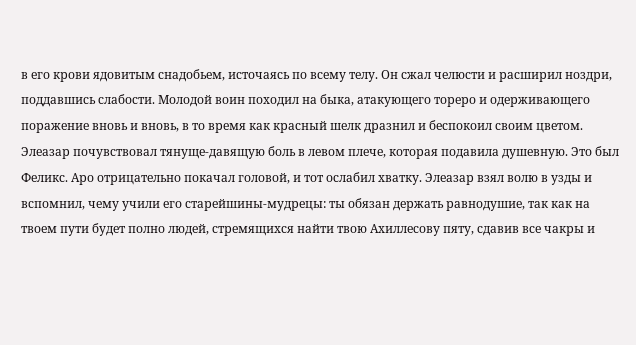в его крови ядовитым снадобьем, источаясь по всему телу. Он сжал челюсти и расширил ноздри, поддавшись слабости. Молодой воин походил на быка, атакующего тореро и одерживающего поражение вновь и вновь, в то время как красный шелк дразнил и беспокоил своим цветом. Элеазар почувствовал тянуще-давящую боль в левом плече, которая подавила душевную. Это был Феликс. Аро отрицательно покачал головой, и тот ослабил хватку. Элеазар взял волю в узды и вспомнил, чему учили его старейшины-мудрецы: ты обязан держать равнодушие, так как на твоем пути будет полно людей, стремящихся найти твою Ахиллесову пяту, сдавив все чакры и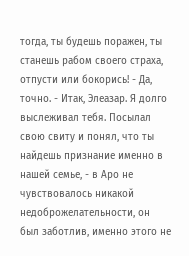тогда, ты будешь поражен, ты станешь рабом своего страха, отпусти или бокорись! - Да, точно. - Итак, Элеазар. Я долго выслеживал тебя. Посылал свою свиту и понял, что ты найдешь признание именно в нашей семье, - в Аро не чувствовалось никакой недоброжелательности, он был заботлив, именно этого не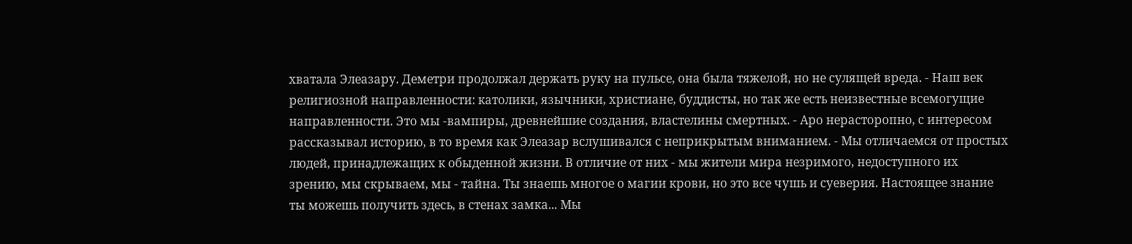хватала Элеазару. Деметри продолжал держать руку на пульсе, она была тяжелой, но не сулящей вреда. - Наш век религиозной направленности: католики, язычники, христиане, буддисты, но так же есть неизвестные всемогущие направленности. Это мы -вампиры, древнейшие создания, властелины смертных. - Аро нерасторопно, с интересом рассказывал историю, в то время как Элеазар вслушивался с неприкрытым вниманием. - Мы отличаемся от простых людей, принадлежащих к обыденной жизни. В отличие от них - мы жители мира незримого, недоступного их зрению, мы скрываем, мы - тайна. Ты знаешь многое о магии крови, но это все чушь и суеверия. Настоящее знание ты можешь получить здесь, в стенах замка... Мы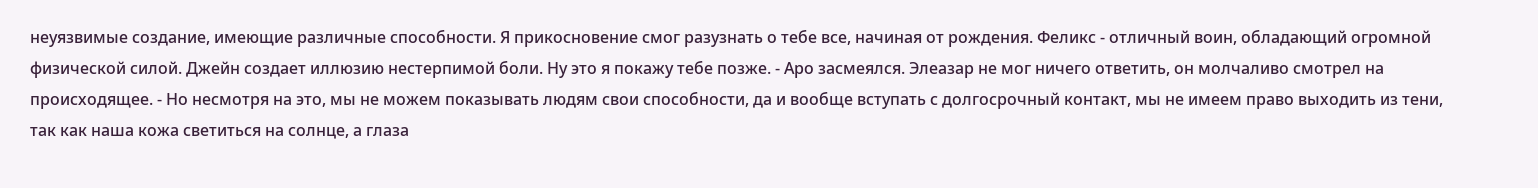неуязвимые создание, имеющие различные способности. Я прикосновение смог разузнать о тебе все, начиная от рождения. Феликс - отличный воин, обладающий огромной физической силой. Джейн создает иллюзию нестерпимой боли. Ну это я покажу тебе позже. - Аро засмеялся. Элеазар не мог ничего ответить, он молчаливо смотрел на происходящее. - Но несмотря на это, мы не можем показывать людям свои способности, да и вообще вступать с долгосрочный контакт, мы не имеем право выходить из тени, так как наша кожа светиться на солнце, а глаза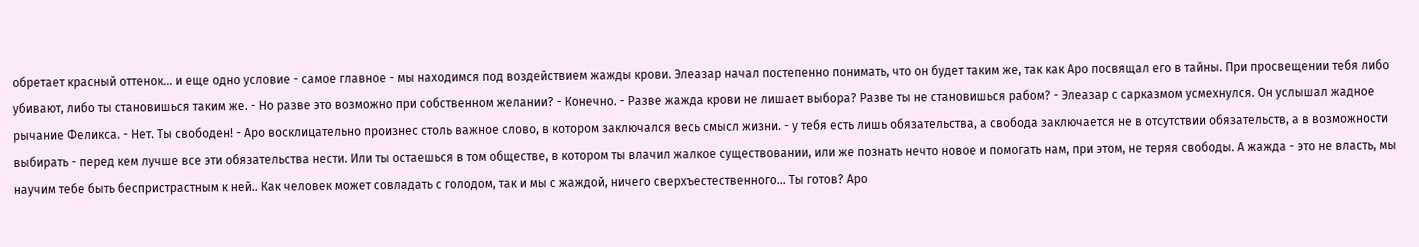обретает красный оттенок... и еще одно условие - самое главное - мы находимся под воздействием жажды крови. Элеазар начал постепенно понимать, что он будет таким же, так как Аро посвящал его в тайны. При просвещении тебя либо убивают, либо ты становишься таким же. - Но разве это возможно при собственном желании? - Конечно. - Разве жажда крови не лишает выбора? Разве ты не становишься рабом? - Элеазар с сарказмом усмехнулся. Он услышал жадное рычание Феликса. - Нет. Ты свободен! - Аро восклицательно произнес столь важное слово, в котором заключался весь смысл жизни. - у тебя есть лишь обязательства, а свобода заключается не в отсутствии обязательств, а в возможности выбирать - перед кем лучше все эти обязательства нести. Или ты остаешься в том обществе, в котором ты влачил жалкое существовании, или же познать нечто новое и помогать нам, при этом, не теряя свободы. А жажда - это не власть, мы научим тебе быть беспристрастным к ней.. Как человек может совладать с голодом, так и мы с жаждой, ничего сверхъестественного... Ты готов? Аро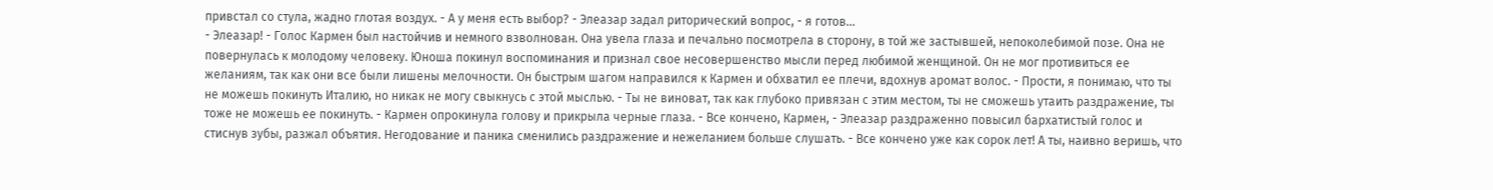привстал со стула, жадно глотая воздух. - А у меня есть выбор? - Элеазар задал риторический вопрос, - я готов...
- Элеазар! - Голос Кармен был настойчив и немного взволнован. Она увела глаза и печально посмотрела в сторону, в той же застывшей, непоколебимой позе. Она не повернулась к молодому человеку. Юноша покинул воспоминания и признал свое несовершенство мысли перед любимой женщиной. Он не мог противиться ее желаниям, так как они все были лишены мелочности. Он быстрым шагом направился к Кармен и обхватил ее плечи, вдохнув аромат волос. - Прости, я понимаю, что ты не можешь покинуть Италию, но никак не могу свыкнусь с этой мыслью. - Ты не виноват, так как глубоко привязан с этим местом, ты не сможешь утаить раздражение, ты тоже не можешь ее покинуть. - Кармен опрокинула голову и прикрыла черные глаза. - Все кончено, Кармен, - Элеазар раздраженно повысил бархатистый голос и стиснув зубы, разжал объятия. Негодование и паника сменились раздражение и нежеланием больше слушать. - Все кончено уже как сорок лет! А ты, наивно веришь, что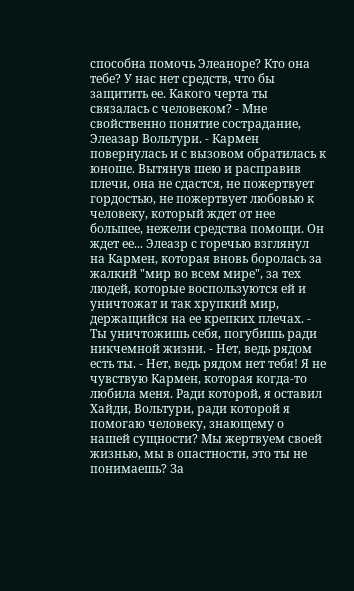способна помочь Элеаноре? Кто она тебе? У нас нет средств, что бы защитить ее. Какого черта ты связалась с человеком? - Мне свойственно понятие сострадание, Элеазар Вольтури. - Кармен повернулась и с вызовом обратилась к юноше. Вытянув шею и расправив плечи, она не сдастся, не пожертвует гордостью, не пожертвует любовью к человеку, который ждет от нее большее, нежели средства помощи. Он ждет ее... Элеазр с горечью взглянул на Кармен, которая вновь боролась за жалкий "мир во всем мире", за тех людей, которые воспользуются ей и уничтожат и так хрупкий мир, держащийся на ее крепких плечах. - Ты уничтожишь себя, погубишь ради никчемной жизни. - Нет, ведь рядом есть ты. - Нет, ведь рядом нет тебя! Я не чувствую Кармен, которая когда-то любила меня. Ради которой, я оставил Хайди, Вольтури, ради которой я помогаю человеку, знающему о нашей сущности? Мы жертвуем своей жизнью, мы в опастности, это ты не понимаешь? За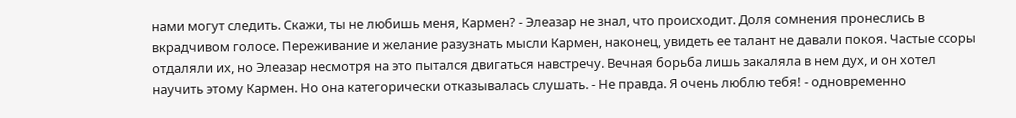нами могут следить. Скажи, ты не любишь меня, Кармен? - Элеазар не знал, что происходит. Доля сомнения пронеслись в вкрадчивом голосе. Переживание и желание разузнать мысли Кармен, наконец, увидеть ее талант не давали покоя. Частые ссоры отдаляли их, но Элеазар несмотря на это пытался двигаться навстречу. Вечная борьба лишь закаляла в нем дух, и он хотел научить этому Кармен. Но она категорически отказывалась слушать. - Не правда. Я очень люблю тебя! - одновременно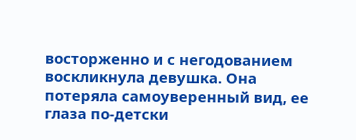восторженно и с негодованием воскликнула девушка. Она потеряла самоуверенный вид, ее глаза по-детски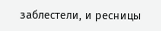заблестели, и ресницы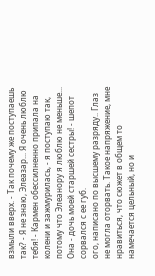взмыли вверх. - Так почему же поступаешь так? - Я не знаю, Элеазар... Я очень люблю тебя! - Кармен обессилненно припала на колени и зажмурилась, - я поступаю так, потому что Элеанору я люблю не меньше... Она - дочь моей старшей сестры! - шепот сорвался с ее губ.
ого, написано по высшему разряду.. Глаз не могла оторвать. Такое напряжение, мне нравиться, что сюжет в общем то намечается цельный, но и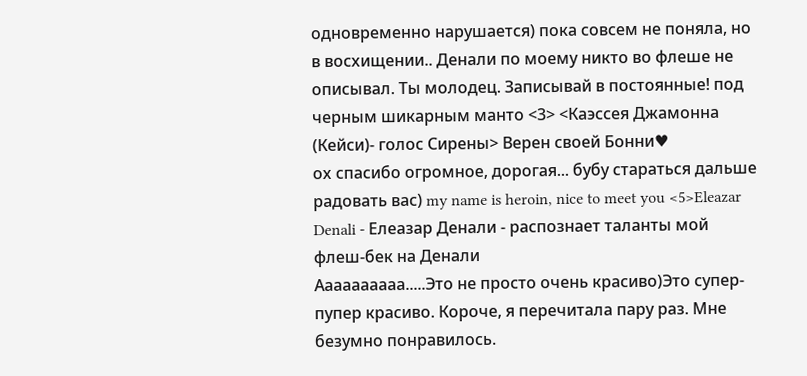одновременно нарушается) пока совсем не поняла, но в восхищении.. Денали по моему никто во флеше не описывал. Ты молодец. Записывай в постоянные! под черным шикарным манто <3> <Каэссея Джамонна (Кейси)- голос Сирены> Верен своей Бонни♥
ох спасибо огромное, дорогая... бубу стараться дальше радовать вас) my name is heroin, nice to meet you <5>Eleazar Denali - Елеазар Денали - распознает таланты мой флеш-бек на Денали
Аааааааааа.....Это не просто очень красиво)Это супер-пупер красиво. Короче, я перечитала пару раз. Мне безумно понравилось.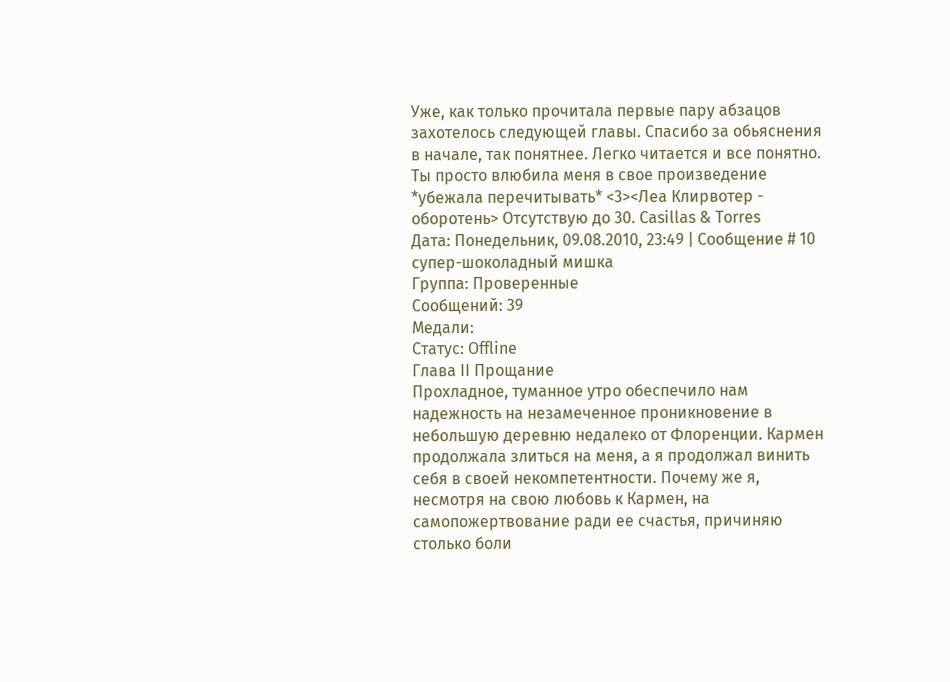Уже, как только прочитала первые пару абзацов захотелось следующей главы. Спасибо за обьяснения в начале, так понятнее. Легко читается и все понятно. Ты просто влюбила меня в свое произведение *убежала перечитывать* <3><Леа Клирвотер - оборотень> Отсутствую до 30. Casillas & Torres
Дата: Понедельник, 09.08.2010, 23:49 | Сообщение # 10
супер-шоколадный мишка
Группа: Проверенные
Сообщений: 39
Медали:
Статус: Offline
Глава II Прощание
Прохладное, туманное утро обеспечило нам надежность на незамеченное проникновение в небольшую деревню недалеко от Флоренции. Кармен продолжала злиться на меня, а я продолжал винить себя в своей некомпетентности. Почему же я, несмотря на свою любовь к Кармен, на самопожертвование ради ее счастья, причиняю столько боли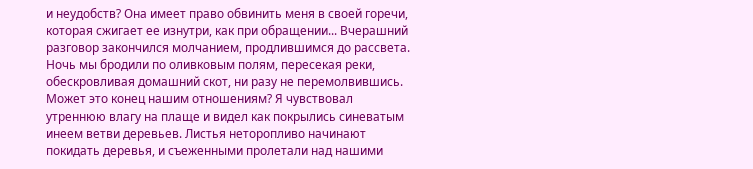и неудобств? Она имеет право обвинить меня в своей горечи, которая сжигает ее изнутри, как при обращении... Вчерашний разговор закончился молчанием, продлившимся до рассвета. Ночь мы бродили по оливковым полям, пересекая реки, обескровливая домашний скот, ни разу не перемолвившись. Может это конец нашим отношениям? Я чувствовал утреннюю влагу на плаще и видел как покрылись синеватым инеем ветви деревьев. Листья неторопливо начинают покидать деревья, и съеженными пролетали над нашими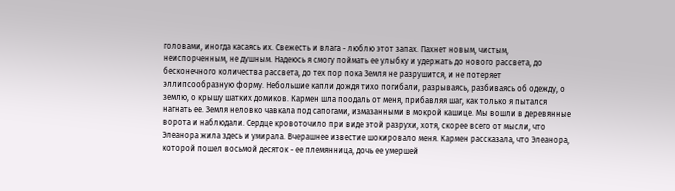головами, иногда касаясь их. Свежесть и влага - люблю этот запах. Пахнет новым, чистым, неиспорченным, не душным. Надеюсь я смогу поймать ее улыбку и удержать до нового рассвета, до бесконечного количества рассвета, до тех пор пока Земля не разрушится, и не потеряет эллипсообразную форму. Небольшие капли дождя тихо погибали, разрываясь, разбиваясь об одежду, о землю, о крышу шатких домиков. Кармен шла поодаль от меня, прибавляя шаг, как только я пытался нагнать ее. Земля неловко чавкала под сапогами, измазанными в мокрой кашице. Мы вошли в деревянные ворота и наблюдали. Сердце кровоточило при виде этой разрухи, хотя, скорее всего от мысли, что Элеанора жила здесь и умирала. Вчерашнее известие шокировало меня. Кармен рассказала, что Элеанора, которой пошел восьмой десяток - ее племянница, дочь ее умершей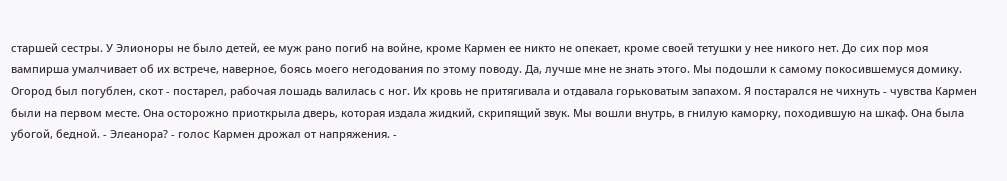старшей сестры. У Элионоры не было детей, ее муж рано погиб на войне, кроме Кармен ее никто не опекает, кроме своей тетушки у нее никого нет. До сих пор моя вампирша умалчивает об их встрече, наверное, боясь моего негодования по этому поводу. Да, лучше мне не знать этого. Мы подошли к самому покосившемуся домику. Огород был погублен, скот - постарел, рабочая лошадь валилась с ног. Их кровь не притягивала и отдавала горьковатым запахом. Я постарался не чихнуть - чувства Кармен были на первом месте. Она осторожно приоткрыла дверь, которая издала жидкий, скрипящий звук. Мы вошли внутрь, в гнилую каморку, походившую на шкаф. Она была убогой, бедной. - Элеанора? - голос Кармен дрожал от напряжения. -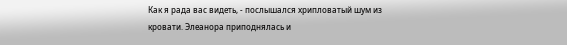Как я рада вас видеть, - послышался хрипловатый шум из кровати. Элеанора приподнялась и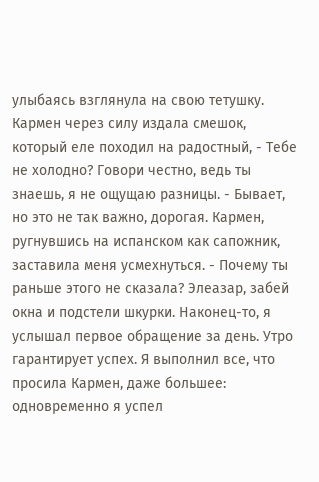улыбаясь взглянула на свою тетушку. Кармен через силу издала смешок, который еле походил на радостный, - Тебе не холодно? Говори честно, ведь ты знаешь, я не ощущаю разницы. - Бывает, но это не так важно, дорогая. Кармен, ругнувшись на испанском как сапожник, заставила меня усмехнуться. - Почему ты раньше этого не сказала? Элеазар, забей окна и подстели шкурки. Наконец-то, я услышал первое обращение за день. Утро гарантирует успех. Я выполнил все, что просила Кармен, даже большее: одновременно я успел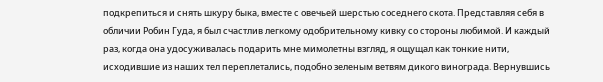подкрепиться и снять шкуру быка, вместе с овечьей шерстью соседнего скота. Представляя себя в обличии Робин Гуда, я был счастлив легкому одобрительному кивку со стороны любимой. И каждый раз, когда она удосуживалась подарить мне мимолетны взгляд, я ощущал как тонкие нити, исходившие из наших тел переплетались, подобно зеленым ветвям дикого винограда. Вернувшись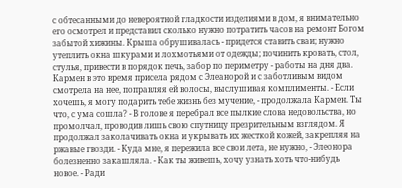с обтесанными до невероятной гладкости изделиями в дом, я внимательно его осмотрел и представил сколько нужно потратить часов на ремонт Богом забытой хижины. Крыша обрушивалась - придется ставить сваи; нужно утеплить окна шкурами и лохмотьями от одежды; починить кровать, стол, стулья, привести в порядок печь, забор по периметру - работы на дня два. Кармен в это время присела рядом с Элеанорой и с заботливым видом смотрела на нее, поправляя ей волосы, выслушивая комплименты. - Если хочешь, я могу подарить тебе жизнь без мучение, - продолжала Кармен. Ты что, с ума сошла? - В голове я перебрал все пылкие слова недовольства, но промолчал, проводив лишь свою спутницу презрительным взглядом. Я продолжал заколачивать окна и укрывать их жесткой кожей, закрепляя на ржавые гвозди. - Куда мне, я пережила все свои лета, не нужно, - Элеонора болезненно закашляла. - Как ты живешь, хочу узнать хоть что-нибудь новое. - Ради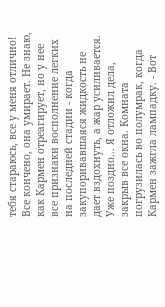тебя стараюсь, все у меня отлично! Все кончено, она умирает. Не знаю, как Кармен отреагирует, но у нее все признаки восполнение легких на последней стадии - когда закупоривавшаяся жидкость не дает вздохнуть, а жар усиливается. Уже поздно... Я отложил дела, закрыв все окна. Комната погрузилась во полумрак, когда Кармен зажгла лампадку. - Вот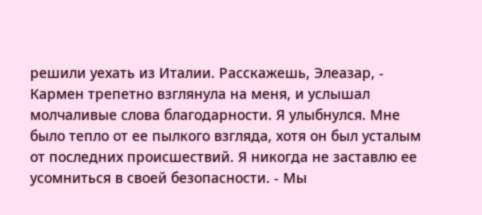решили уехать из Италии. Расскажешь, Элеазар, - Кармен трепетно взглянула на меня, и услышал молчаливые слова благодарности. Я улыбнулся. Мне было тепло от ее пылкого взгляда, хотя он был усталым от последних происшествий. Я никогда не заставлю ее усомниться в своей безопасности. - Мы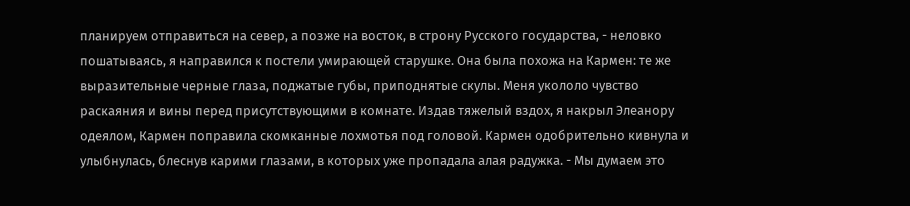планируем отправиться на север, а позже на восток, в строну Русского государства, - неловко пошатываясь, я направился к постели умирающей старушке. Она была похожа на Кармен: те же выразительные черные глаза, поджатые губы, приподнятые скулы. Меня укололо чувство раскаяния и вины перед присутствующими в комнате. Издав тяжелый вздох, я накрыл Элеанору одеялом, Кармен поправила скомканные лохмотья под головой. Кармен одобрительно кивнула и улыбнулась, блеснув карими глазами, в которых уже пропадала алая радужка. - Мы думаем это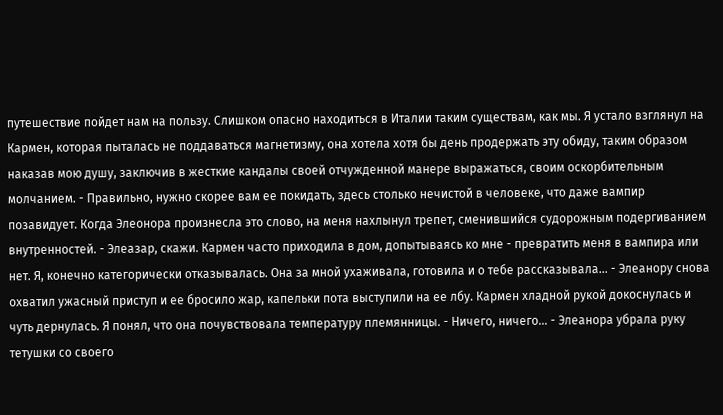путешествие пойдет нам на пользу. Слишком опасно находиться в Италии таким существам, как мы. Я устало взглянул на Кармен, которая пыталась не поддаваться магнетизму, она хотела хотя бы день продержать эту обиду, таким образом наказав мою душу, заключив в жесткие кандалы своей отчужденной манере выражаться, своим оскорбительным молчанием. - Правильно, нужно скорее вам ее покидать, здесь столько нечистой в человеке, что даже вампир позавидует. Когда Элеонора произнесла это слово, на меня нахлынул трепет, сменившийся судорожным подергиванием внутренностей. - Элеазар, скажи. Кармен часто приходила в дом, допытываясь ко мне - превратить меня в вампира или нет. Я, конечно категорически отказывалась. Она за мной ухаживала, готовила и о тебе рассказывала... - Элеанору снова охватил ужасный приступ и ее бросило жар, капельки пота выступили на ее лбу. Кармен хладной рукой докоснулась и чуть дернулась. Я понял, что она почувствовала температуру племянницы. - Ничего, ничего... - Элеанора убрала руку тетушки со своего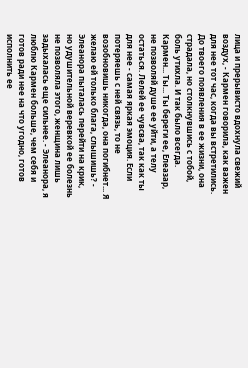лица и прерывисто вдохнула свежий воздух, - Кармен говорила, как важен для нее тот час, когда вы встретились. До твоего появления в ее жизни, она страдала, но столкнувшись с тобой, боль утихла. И так было всегда. Кармен... Ты... Ты береги ее, Елеазар, не позволяй душе ее уйти, а телу остаться. Лелей ее чувсва, так как ты для нее - самая яркая эмоция. Если потеряешь с ней связь, то не возобновишь никогда, она погибнет... Я желаю ей только блага, слышишь? - Элеанора пыталась перейти на крик, но удушительной веревкой ее болезнь не позволяла этого, женщина лишь задыхалась еще сильнее. - Элеанора, я люблю Кармен больше, чем себя и готов ради нее на что угодно, готов исполнить ее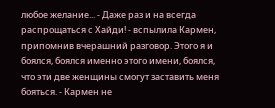любое желание... - Даже раз и на всегда распрощаться с Хайди! - вспылила Кармен, припомнив вчерашний разговор. Этого я и боялся, боялся именно этого имени, боялся, что эти две женщины смогут заставить меня бояться. - Кармен не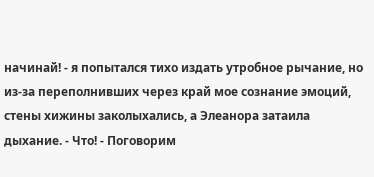начинай! - я попытался тихо издать утробное рычание, но из-за переполнивших через край мое сознание эмоций, стены хижины заколыхались, а Элеанора затаила дыхание. - Что! - Поговорим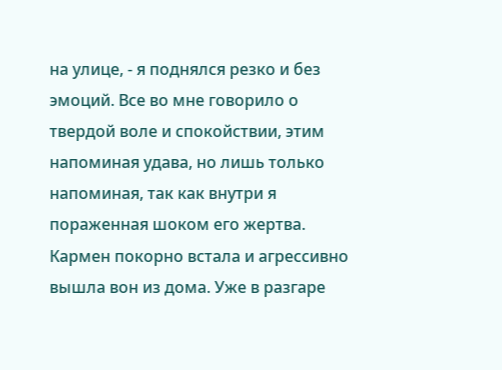на улице, - я поднялся резко и без эмоций. Все во мне говорило о твердой воле и спокойствии, этим напоминая удава, но лишь только напоминая, так как внутри я пораженная шоком его жертва. Кармен покорно встала и агрессивно вышла вон из дома. Уже в разгаре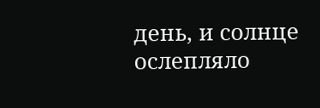день, и солнце ослепляло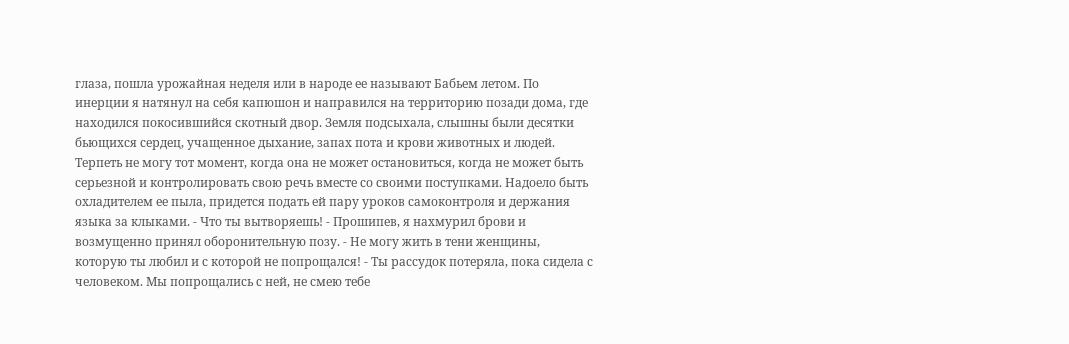глаза, пошла урожайная неделя или в народе ее называют Бабьем летом. По инерции я натянул на себя капюшон и направился на территорию позади дома, где находился покосившийся скотный двор. Земля подсыхала, слышны были десятки бьющихся сердец, учащенное дыхание, запах пота и крови животных и людей. Терпеть не могу тот момент, когда она не может остановиться, когда не может быть серьезной и контролировать свою речь вместе со своими поступками. Надоело быть охладителем ее пыла, придется подать ей пару уроков самоконтроля и держания языка за клыками. - Что ты вытворяешь! - Прошипев, я нахмурил брови и возмущенно принял оборонительную позу. - Не могу жить в тени женщины, которую ты любил и с которой не попрощался! - Ты рассудок потеряла, пока сидела с человеком. Мы попрощались с ней, не смею тебе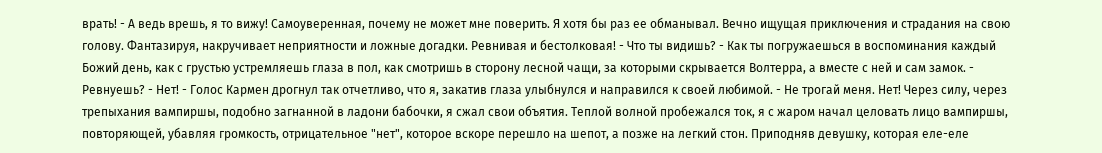врать! - А ведь врешь, я то вижу! Самоуверенная, почему не может мне поверить. Я хотя бы раз ее обманывал. Вечно ищущая приключения и страдания на свою голову. Фантазируя, накручивает неприятности и ложные догадки. Ревнивая и бестолковая! - Что ты видишь? - Как ты погружаешься в воспоминания каждый Божий день, как с грустью устремляешь глаза в пол, как смотришь в сторону лесной чащи, за которыми скрывается Волтерра, а вместе с ней и сам замок. - Ревнуешь? - Нет! - Голос Кармен дрогнул так отчетливо, что я, закатив глаза улыбнулся и направился к своей любимой. - Не трогай меня. Нет! Через силу, через трепыхания вампиршы, подобно загнанной в ладони бабочки, я сжал свои объятия. Теплой волной пробежался ток, я с жаром начал целовать лицо вампиршы, повторяющей, убавляя громкость, отрицательное "нет", которое вскоре перешло на шепот, а позже на легкий стон. Приподняв девушку, которая еле-еле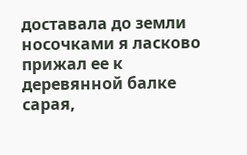доставала до земли носочками я ласково прижал ее к деревянной балке сарая,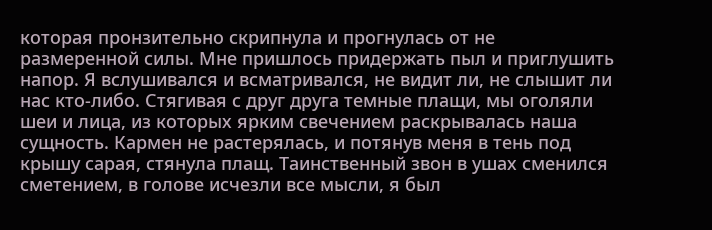которая пронзительно скрипнула и прогнулась от не размеренной силы. Мне пришлось придержать пыл и приглушить напор. Я вслушивался и всматривался, не видит ли, не слышит ли нас кто-либо. Стягивая с друг друга темные плащи, мы оголяли шеи и лица, из которых ярким свечением раскрывалась наша сущность. Кармен не растерялась, и потянув меня в тень под крышу сарая, стянула плащ. Таинственный звон в ушах сменился сметением, в голове исчезли все мысли, я был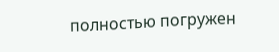полностью погружен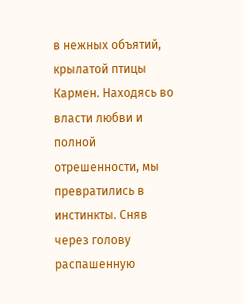в нежных объятий, крылатой птицы Кармен. Находясь во власти любви и полной отрешенности, мы превратились в инстинкты. Сняв через голову распашенную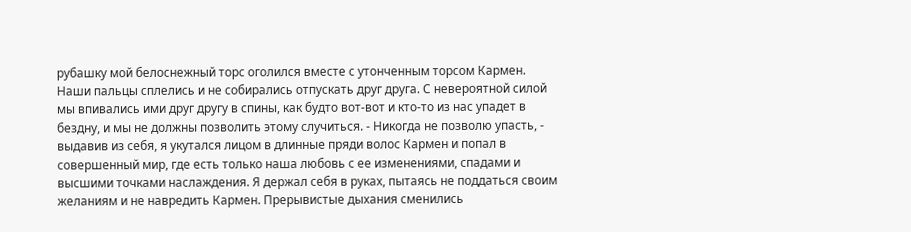рубашку мой белоснежный торс оголился вместе с утонченным торсом Кармен. Наши пальцы сплелись и не собирались отпускать друг друга. С невероятной силой мы впивались ими друг другу в спины, как будто вот-вот и кто-то из нас упадет в бездну, и мы не должны позволить этому случиться. - Никогда не позволю упасть, - выдавив из себя, я укутался лицом в длинные пряди волос Кармен и попал в совершенный мир, где есть только наша любовь с ее изменениями, спадами и высшими точками наслаждения. Я держал себя в руках, пытаясь не поддаться своим желаниям и не навредить Кармен. Прерывистые дыхания сменились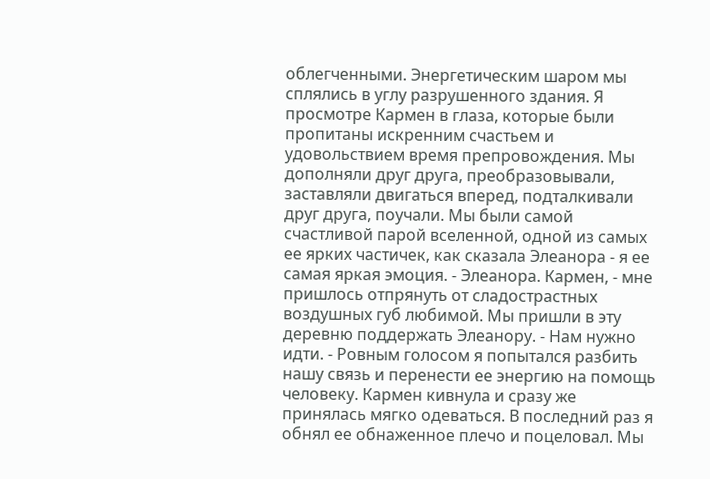облегченными. Энергетическим шаром мы сплялись в углу разрушенного здания. Я просмотре Кармен в глаза, которые были пропитаны искренним счастьем и удовольствием время препровождения. Мы дополняли друг друга, преобразовывали, заставляли двигаться вперед, подталкивали друг друга, поучали. Мы были самой счастливой парой вселенной, одной из самых ее ярких частичек, как сказала Элеанора - я ее самая яркая эмоция. - Элеанора. Кармен, - мне пришлось отпрянуть от сладострастных воздушных губ любимой. Мы пришли в эту деревню поддержать Элеанору. - Нам нужно идти. - Ровным голосом я попытался разбить нашу связь и перенести ее энергию на помощь человеку. Кармен кивнула и сразу же принялась мягко одеваться. В последний раз я обнял ее обнаженное плечо и поцеловал. Мы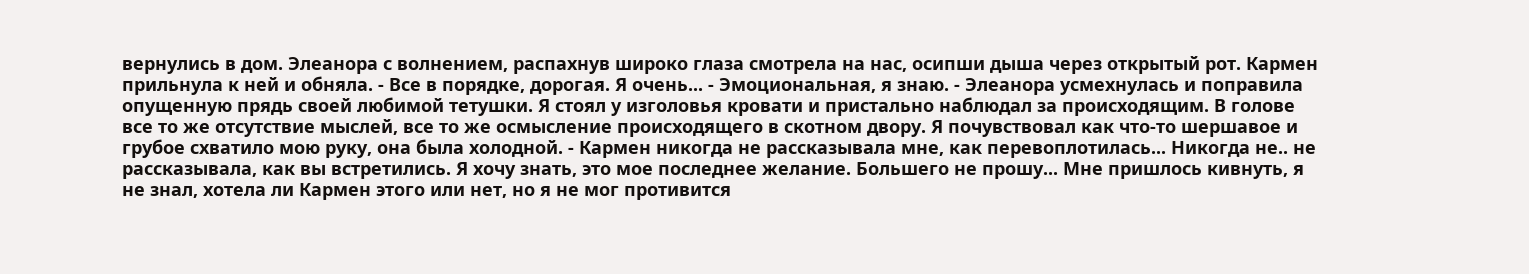вернулись в дом. Элеанора с волнением, распахнув широко глаза смотрела на нас, осипши дыша через открытый рот. Кармен прильнула к ней и обняла. - Все в порядке, дорогая. Я очень... - Эмоциональная, я знаю. - Элеанора усмехнулась и поправила опущенную прядь своей любимой тетушки. Я стоял у изголовья кровати и пристально наблюдал за происходящим. В голове все то же отсутствие мыслей, все то же осмысление происходящего в скотном двору. Я почувствовал как что-то шершавое и грубое схватило мою руку, она была холодной. - Кармен никогда не рассказывала мне, как перевоплотилась... Никогда не.. не рассказывала, как вы встретились. Я хочу знать, это мое последнее желание. Большего не прошу... Мне пришлось кивнуть, я не знал, хотела ли Кармен этого или нет, но я не мог противится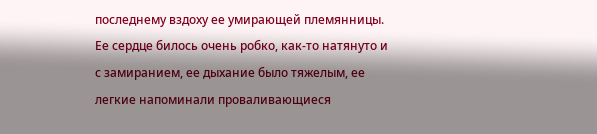последнему вздоху ее умирающей племянницы. Ее сердце билось очень робко, как-то натянуто и с замиранием, ее дыхание было тяжелым, ее легкие напоминали проваливающиеся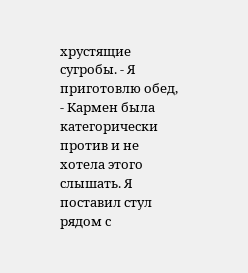хрустящие сугробы. - Я приготовлю обед, - Кармен была категорически против и не хотела этого слышать. Я поставил стул рядом с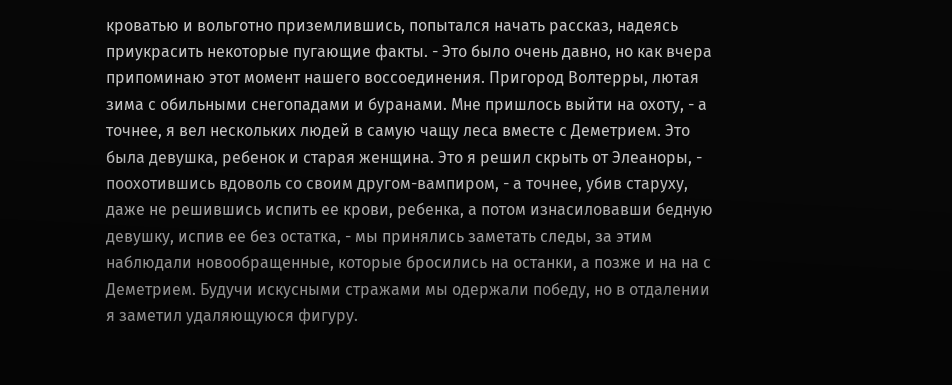кроватью и вольготно приземлившись, попытался начать рассказ, надеясь приукрасить некоторые пугающие факты. - Это было очень давно, но как вчера припоминаю этот момент нашего воссоединения. Пригород Волтерры, лютая зима с обильными снегопадами и буранами. Мне пришлось выйти на охоту, - а точнее, я вел нескольких людей в самую чащу леса вместе с Деметрием. Это была девушка, ребенок и старая женщина. Это я решил скрыть от Элеаноры, - поохотившись вдоволь со своим другом-вампиром, - а точнее, убив старуху, даже не решившись испить ее крови, ребенка, а потом изнасиловавши бедную девушку, испив ее без остатка, - мы принялись заметать следы, за этим наблюдали новообращенные, которые бросились на останки, а позже и на на с Деметрием. Будучи искусными стражами мы одержали победу, но в отдалении я заметил удаляющуюся фигуру.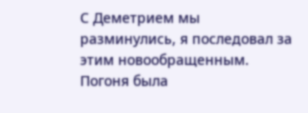С Деметрием мы разминулись, я последовал за этим новообращенным. Погоня была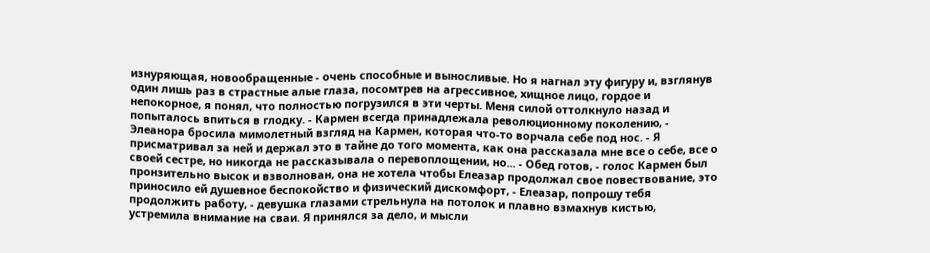изнуряющая, новообращенные - очень способные и выносливые. Но я нагнал эту фигуру и, взглянув один лишь раз в страстные алые глаза, посомтрев на агрессивное, хищное лицо, гордое и непокорное, я понял, что полностью погрузился в эти черты. Меня силой оттолкнуло назад и попыталось впиться в глодку. - Кармен всегда принадлежала революционному поколению, - Элеанора бросила мимолетный взгляд на Кармен, которая что-то ворчала себе под нос. - Я присматривал за ней и держал это в тайне до того момента, как она рассказала мне все о себе, все о своей сестре, но никогда не рассказывала о перевоплощении, но... - Обед готов, - голос Кармен был пронзительно высок и взволнован, она не хотела чтобы Елеазар продолжал свое повествование, это приносило ей душевное беспокойство и физический дискомфорт, - Елеазар, попрошу тебя продолжить работу, - девушка глазами стрельнула на потолок и плавно взмахнув кистью, устремила внимание на сваи. Я принялся за дело, и мысли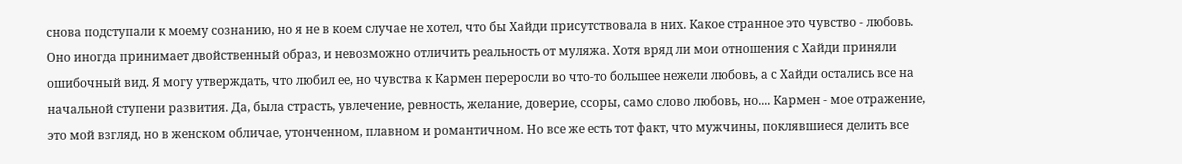снова подступали к моему сознанию, но я не в коем случае не хотел, что бы Хайди присутствовала в них. Какое странное это чувство - любовь. Оно иногда принимает двойственный образ, и невозможно отличить реальность от муляжа. Хотя вряд ли мои отношения с Хайди приняли ошибочный вид. Я могу утверждать, что любил ее, но чувства к Кармен переросли во что-то большее нежели любовь, а с Хайди остались все на начальной ступени развития. Да, была страсть, увлечение, ревность, желание, доверие, ссоры, само слово любовь, но.... Кармен - мое отражение, это мой взгляд, но в женском обличае, утонченном, плавном и романтичном. Но все же есть тот факт, что мужчины, поклявшиеся делить все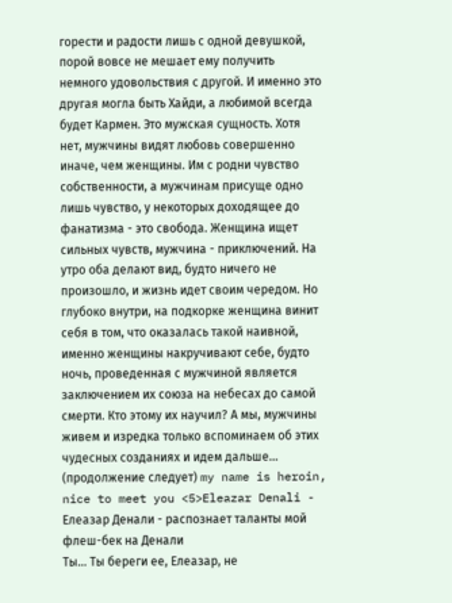горести и радости лишь с одной девушкой, порой вовсе не мешает ему получить немного удовольствия с другой. И именно это другая могла быть Хайди, а любимой всегда будет Кармен. Это мужская сущность. Хотя нет, мужчины видят любовь совершенно иначе, чем женщины. Им с родни чувство собственности, а мужчинам присуще одно лишь чувство, у некоторых доходящее до фанатизма - это свобода. Женщина ищет сильных чувств, мужчина - приключений. На утро оба делают вид, будто ничего не произошло, и жизнь идет своим чередом. Но глубоко внутри, на подкорке женщина винит себя в том, что оказалась такой наивной, именно женщины накручивают себе, будто ночь, проведенная с мужчиной является заключением их союза на небесах до самой смерти. Кто этому их научил? А мы, мужчины живем и изредка только вспоминаем об этих чудесных созданиях и идем дальше... (продолжение следует) my name is heroin, nice to meet you <5>Eleazar Denali - Елеазар Денали - распознает таланты мой флеш-бек на Денали
Ты... Ты береги ее, Елеазар, не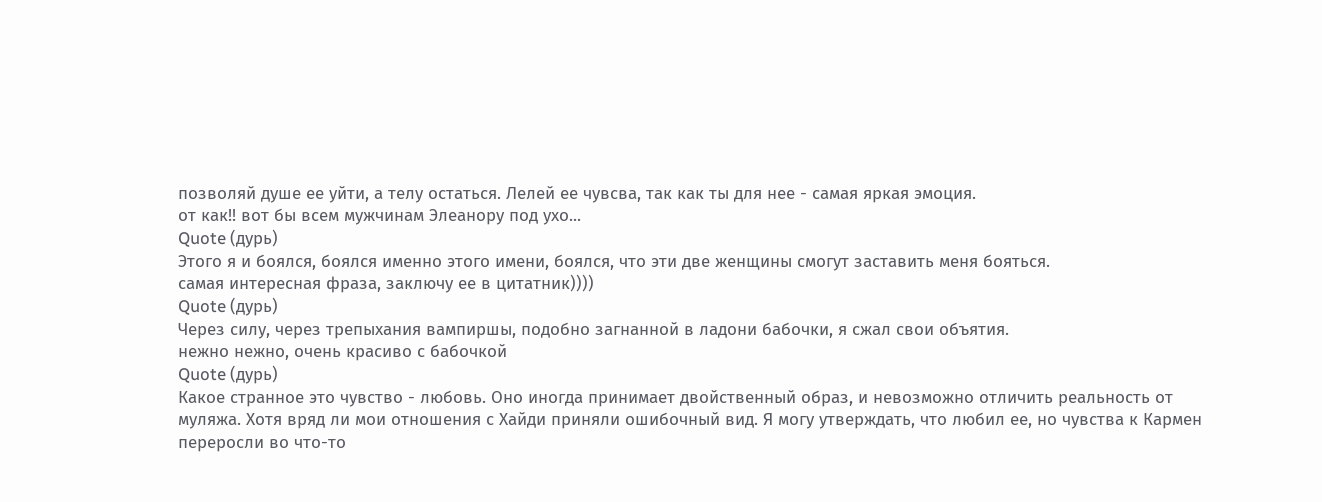позволяй душе ее уйти, а телу остаться. Лелей ее чувсва, так как ты для нее - самая яркая эмоция.
от как!! вот бы всем мужчинам Элеанору под ухо...
Quote (дурь)
Этого я и боялся, боялся именно этого имени, боялся, что эти две женщины смогут заставить меня бояться.
самая интересная фраза, заключу ее в цитатник))))
Quote (дурь)
Через силу, через трепыхания вампиршы, подобно загнанной в ладони бабочки, я сжал свои объятия.
нежно нежно, очень красиво с бабочкой
Quote (дурь)
Какое странное это чувство - любовь. Оно иногда принимает двойственный образ, и невозможно отличить реальность от муляжа. Хотя вряд ли мои отношения с Хайди приняли ошибочный вид. Я могу утверждать, что любил ее, но чувства к Кармен переросли во что-то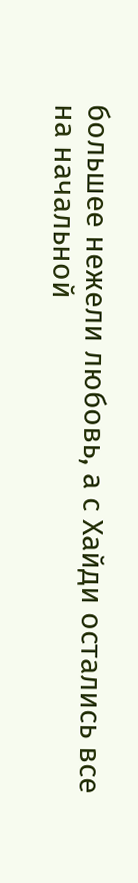большее нежели любовь, а с Хайди остались все на начальной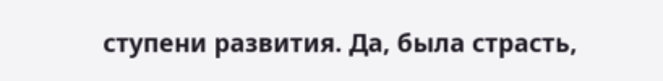ступени развития. Да, была страсть,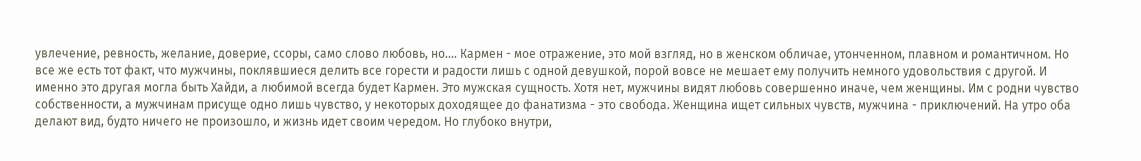увлечение, ревность, желание, доверие, ссоры, само слово любовь, но.... Кармен - мое отражение, это мой взгляд, но в женском обличае, утонченном, плавном и романтичном. Но все же есть тот факт, что мужчины, поклявшиеся делить все горести и радости лишь с одной девушкой, порой вовсе не мешает ему получить немного удовольствия с другой. И именно это другая могла быть Хайди, а любимой всегда будет Кармен. Это мужская сущность. Хотя нет, мужчины видят любовь совершенно иначе, чем женщины. Им с родни чувство собственности, а мужчинам присуще одно лишь чувство, у некоторых доходящее до фанатизма - это свобода. Женщина ищет сильных чувств, мужчина - приключений. На утро оба делают вид, будто ничего не произошло, и жизнь идет своим чередом. Но глубоко внутри,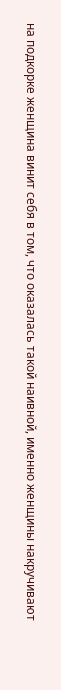на подкорке женщина винит себя в том, что оказалась такой наивной, именно женщины накручивают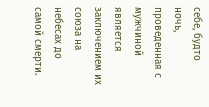себе, будто ночь, проведенная с мужчиной является заключением их союза на небесах до самой смерти.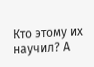Кто этому их научил? А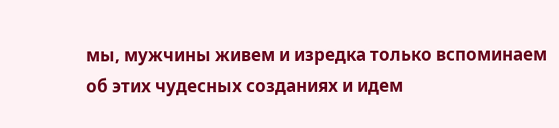мы, мужчины живем и изредка только вспоминаем об этих чудесных созданиях и идем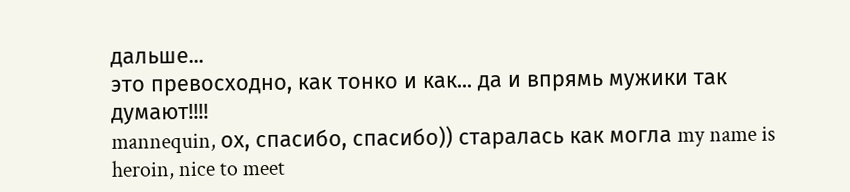дальше...
это превосходно, как тонко и как... да и впрямь мужики так думают!!!!
mannequin, ох, спасибо, спасибо)) старалась как могла my name is heroin, nice to meet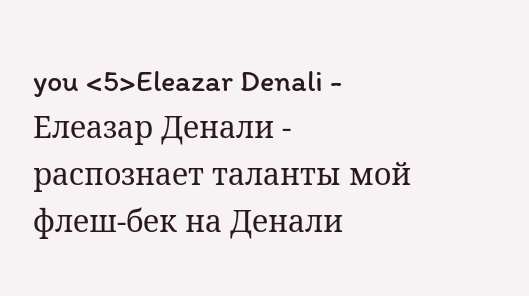you <5>Eleazar Denali - Елеазар Денали - распознает таланты мой флеш-бек на Денали